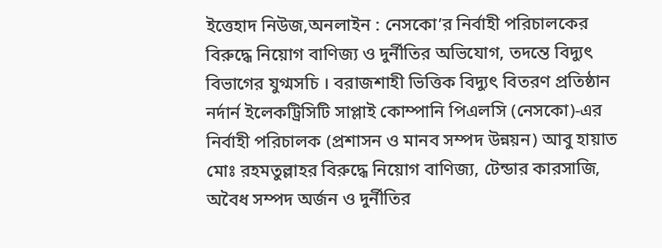ইত্তেহাদ নিউজ,অনলাইন : নেসকো’র নির্বাহী পরিচালকের বিরুদ্ধে নিয়োগ বাণিজ্য ও দুর্নীতির অভিযোগ, তদন্তে বিদ্যুৎ বিভাগের যুগ্মসচি । বরাজশাহী ভিত্তিক বিদ্যুৎ বিতরণ প্রতিষ্ঠান নর্দার্ন ইলেকট্রিসিটি সাপ্লাই কোম্পানি পিএলসি (নেসকো)-এর নির্বাহী পরিচালক (প্রশাসন ও মানব সম্পদ উন্নয়ন) আবু হায়াত মোঃ রহমতুল্লাহর বিরুদ্ধে নিয়োগ বাণিজ্য, টেন্ডার কারসাজি, অবৈধ সম্পদ অর্জন ও দুর্নীতির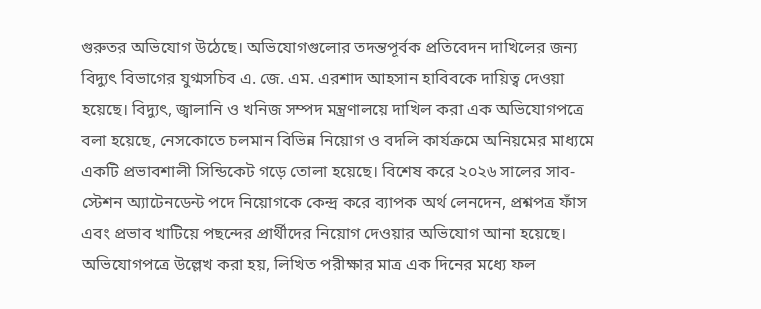গুরুতর অভিযোগ উঠেছে। অভিযোগগুলোর তদন্তপূর্বক প্রতিবেদন দাখিলের জন্য বিদ্যুৎ বিভাগের যুগ্মসচিব এ. জে. এম. এরশাদ আহসান হাবিবকে দায়িত্ব দেওয়া হয়েছে। বিদ্যুৎ, জ্বালানি ও খনিজ সম্পদ মন্ত্রণালয়ে দাখিল করা এক অভিযোগপত্রে বলা হয়েছে, নেসকোতে চলমান বিভিন্ন নিয়োগ ও বদলি কার্যক্রমে অনিয়মের মাধ্যমে একটি প্রভাবশালী সিন্ডিকেট গড়ে তোলা হয়েছে। বিশেষ করে ২০২৬ সালের সাব-স্টেশন অ্যাটেনডেন্ট পদে নিয়োগকে কেন্দ্র করে ব্যাপক অর্থ লেনদেন, প্রশ্নপত্র ফাঁস এবং প্রভাব খাটিয়ে পছন্দের প্রার্থীদের নিয়োগ দেওয়ার অভিযোগ আনা হয়েছে। অভিযোগপত্রে উল্লেখ করা হয়, লিখিত পরীক্ষার মাত্র এক দিনের মধ্যে ফল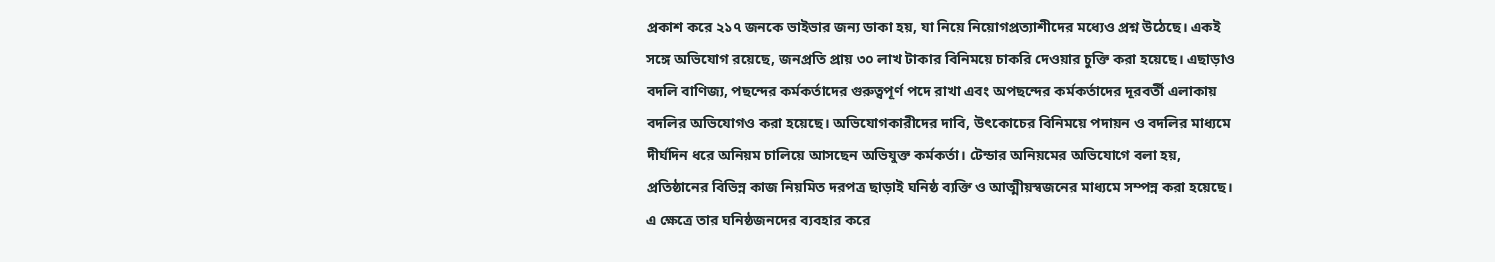প্রকাশ করে ২১৭ জনকে ভাইভার জন্য ডাকা হয়, যা নিয়ে নিয়োগপ্রত্যাশীদের মধ্যেও প্রশ্ন উঠেছে। একই সঙ্গে অভিযোগ রয়েছে, জনপ্রতি প্রায় ৩০ লাখ টাকার বিনিময়ে চাকরি দেওয়ার চুক্তি করা হয়েছে। এছাড়াও বদলি বাণিজ্য, পছন্দের কর্মকর্তাদের গুরুত্বপূর্ণ পদে রাখা এবং অপছন্দের কর্মকর্তাদের দূরবর্তী এলাকায় বদলির অভিযোগও করা হয়েছে। অভিযোগকারীদের দাবি, উৎকোচের বিনিময়ে পদায়ন ও বদলির মাধ্যমে দীর্ঘদিন ধরে অনিয়ম চালিয়ে আসছেন অভিযুক্ত কর্মকর্তা। টেন্ডার অনিয়মের অভিযোগে বলা হয়, প্রতিষ্ঠানের বিভিন্ন কাজ নিয়মিত দরপত্র ছাড়াই ঘনিষ্ঠ ব্যক্তি ও আত্মীয়স্বজনের মাধ্যমে সম্পন্ন করা হয়েছে। এ ক্ষেত্রে তার ঘনিষ্ঠজনদের ব্যবহার করে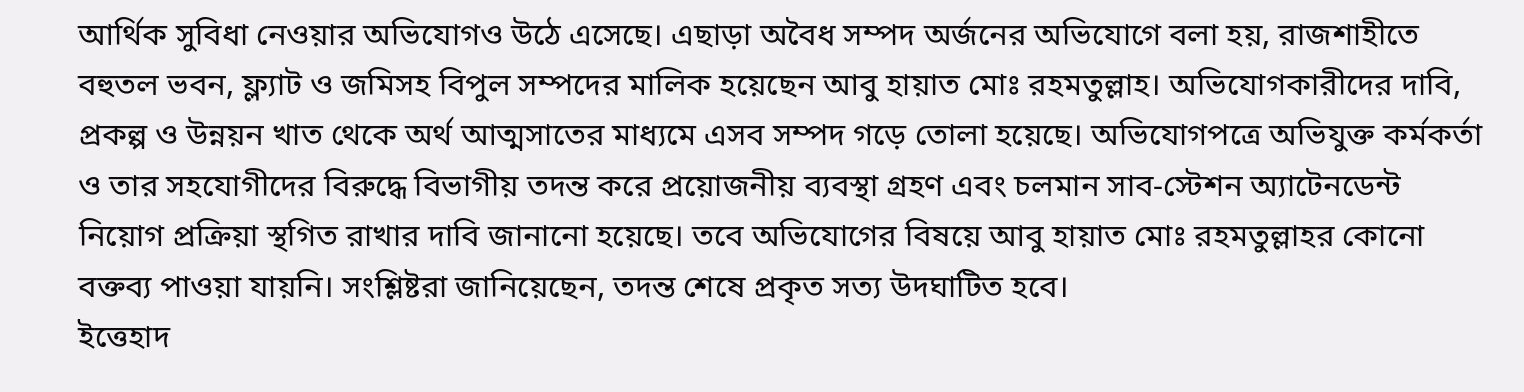আর্থিক সুবিধা নেওয়ার অভিযোগও উঠে এসেছে। এছাড়া অবৈধ সম্পদ অর্জনের অভিযোগে বলা হয়, রাজশাহীতে বহুতল ভবন, ফ্ল্যাট ও জমিসহ বিপুল সম্পদের মালিক হয়েছেন আবু হায়াত মোঃ রহমতুল্লাহ। অভিযোগকারীদের দাবি, প্রকল্প ও উন্নয়ন খাত থেকে অর্থ আত্মসাতের মাধ্যমে এসব সম্পদ গড়ে তোলা হয়েছে। অভিযোগপত্রে অভিযুক্ত কর্মকর্তা ও তার সহযোগীদের বিরুদ্ধে বিভাগীয় তদন্ত করে প্রয়োজনীয় ব্যবস্থা গ্রহণ এবং চলমান সাব-স্টেশন অ্যাটেনডেন্ট নিয়োগ প্রক্রিয়া স্থগিত রাখার দাবি জানানো হয়েছে। তবে অভিযোগের বিষয়ে আবু হায়াত মোঃ রহমতুল্লাহর কোনো বক্তব্য পাওয়া যায়নি। সংশ্লিষ্টরা জানিয়েছেন, তদন্ত শেষে প্রকৃত সত্য উদঘাটিত হবে।
ইত্তেহাদ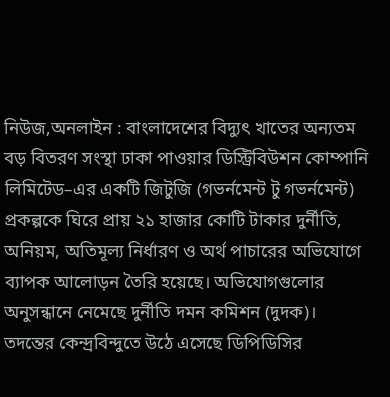নিউজ,অনলাইন : বাংলাদেশের বিদ্যুৎ খাতের অন্যতম বড় বিতরণ সংস্থা ঢাকা পাওয়ার ডিস্ট্রিবিউশন কোম্পানি লিমিটেড–এর একটি জিটুজি (গভর্নমেন্ট টু গভর্নমেন্ট) প্রকল্পকে ঘিরে প্রায় ২১ হাজার কোটি টাকার দুর্নীতি, অনিয়ম, অতিমূল্য নির্ধারণ ও অর্থ পাচারের অভিযোগে ব্যাপক আলোড়ন তৈরি হয়েছে। অভিযোগগুলোর অনুসন্ধানে নেমেছে দুর্নীতি দমন কমিশন (দুদক)। তদন্তের কেন্দ্রবিন্দুতে উঠে এসেছে ডিপিডিসির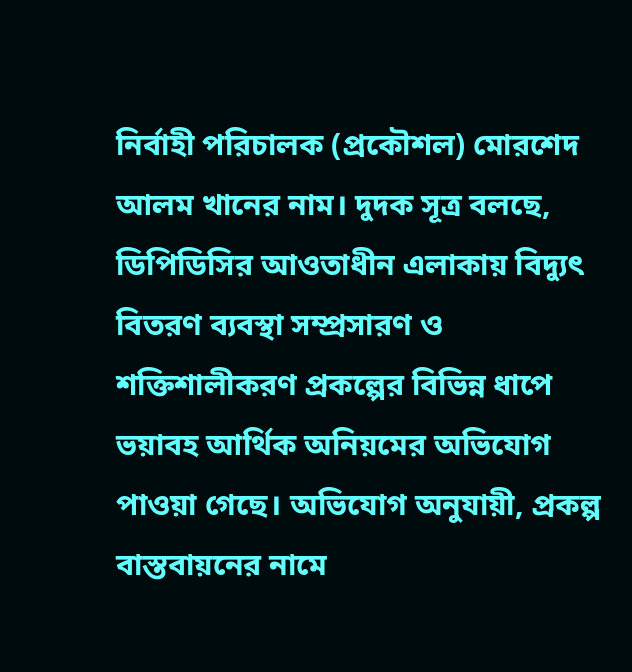নির্বাহী পরিচালক (প্রকৌশল) মোরশেদ আলম খানের নাম। দুদক সূত্র বলছে, ডিপিডিসির আওতাধীন এলাকায় বিদ্যুৎ বিতরণ ব্যবস্থা সম্প্রসারণ ও শক্তিশালীকরণ প্রকল্পের বিভিন্ন ধাপে ভয়াবহ আর্থিক অনিয়মের অভিযোগ পাওয়া গেছে। অভিযোগ অনুযায়ী, প্রকল্প বাস্তবায়নের নামে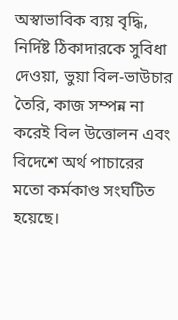অস্বাভাবিক ব্যয় বৃদ্ধি, নির্দিষ্ট ঠিকাদারকে সুবিধা দেওয়া, ভুয়া বিল-ভাউচার তৈরি, কাজ সম্পন্ন না করেই বিল উত্তোলন এবং বিদেশে অর্থ পাচারের মতো কর্মকাণ্ড সংঘটিত হয়েছে।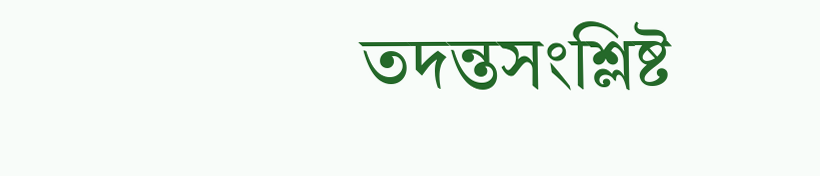তদন্তসংশ্লিষ্ট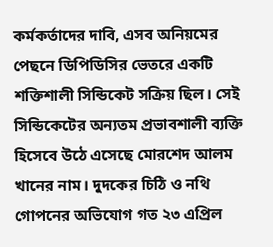কর্মকর্তাদের দাবি, এসব অনিয়মের পেছনে ডিপিডিসির ভেতরে একটি শক্তিশালী সিন্ডিকেট সক্রিয় ছিল। সেই সিন্ডিকেটের অন্যতম প্রভাবশালী ব্যক্তি হিসেবে উঠে এসেছে মোরশেদ আলম খানের নাম। দুদকের চিঠি ও নথি গোপনের অভিযোগ গত ২৩ এপ্রিল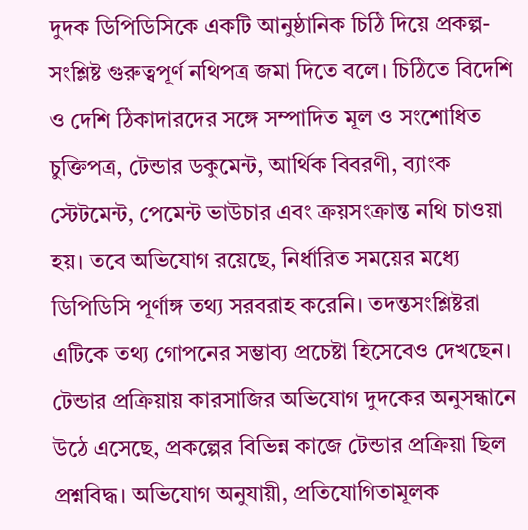দুদক ডিপিডিসিকে একটি আনুষ্ঠানিক চিঠি দিয়ে প্রকল্প-সংশ্লিষ্ট গুরুত্বপূর্ণ নথিপত্র জমা দিতে বলে। চিঠিতে বিদেশি ও দেশি ঠিকাদারদের সঙ্গে সম্পাদিত মূল ও সংশোধিত চুক্তিপত্র, টেন্ডার ডকুমেন্ট, আর্থিক বিবরণী, ব্যাংক স্টেটমেন্ট, পেমেন্ট ভাউচার এবং ক্রয়সংক্রান্ত নথি চাওয়া হয়। তবে অভিযোগ রয়েছে, নির্ধারিত সময়ের মধ্যে ডিপিডিসি পূর্ণাঙ্গ তথ্য সরবরাহ করেনি। তদন্তসংশ্লিষ্টরা এটিকে তথ্য গোপনের সম্ভাব্য প্রচেষ্টা হিসেবেও দেখছেন। টেন্ডার প্রক্রিয়ায় কারসাজির অভিযোগ দুদকের অনুসন্ধানে উঠে এসেছে, প্রকল্পের বিভিন্ন কাজে টেন্ডার প্রক্রিয়া ছিল প্রশ্নবিদ্ধ। অভিযোগ অনুযায়ী, প্রতিযোগিতামূলক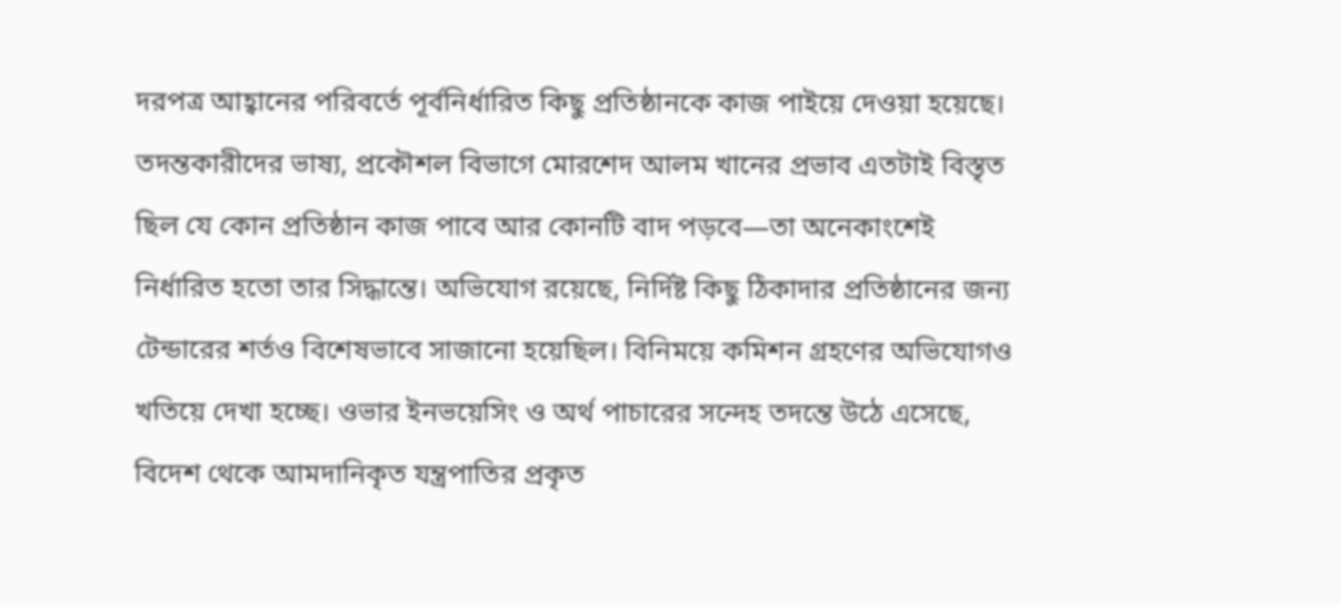দরপত্র আহ্বানের পরিবর্তে পূর্বনির্ধারিত কিছু প্রতিষ্ঠানকে কাজ পাইয়ে দেওয়া হয়েছে। তদন্তকারীদের ভাষ্য, প্রকৌশল বিভাগে মোরশেদ আলম খানের প্রভাব এতটাই বিস্তৃত ছিল যে কোন প্রতিষ্ঠান কাজ পাবে আর কোনটি বাদ পড়বে—তা অনেকাংশেই নির্ধারিত হতো তার সিদ্ধান্তে। অভিযোগ রয়েছে, নির্দিষ্ট কিছু ঠিকাদার প্রতিষ্ঠানের জন্য টেন্ডারের শর্তও বিশেষভাবে সাজানো হয়েছিল। বিনিময়ে কমিশন গ্রহণের অভিযোগও খতিয়ে দেখা হচ্ছে। ওভার ইনভয়েসিং ও অর্থ পাচারের সন্দেহ তদন্তে উঠে এসেছে, বিদেশ থেকে আমদানিকৃত যন্ত্রপাতির প্রকৃত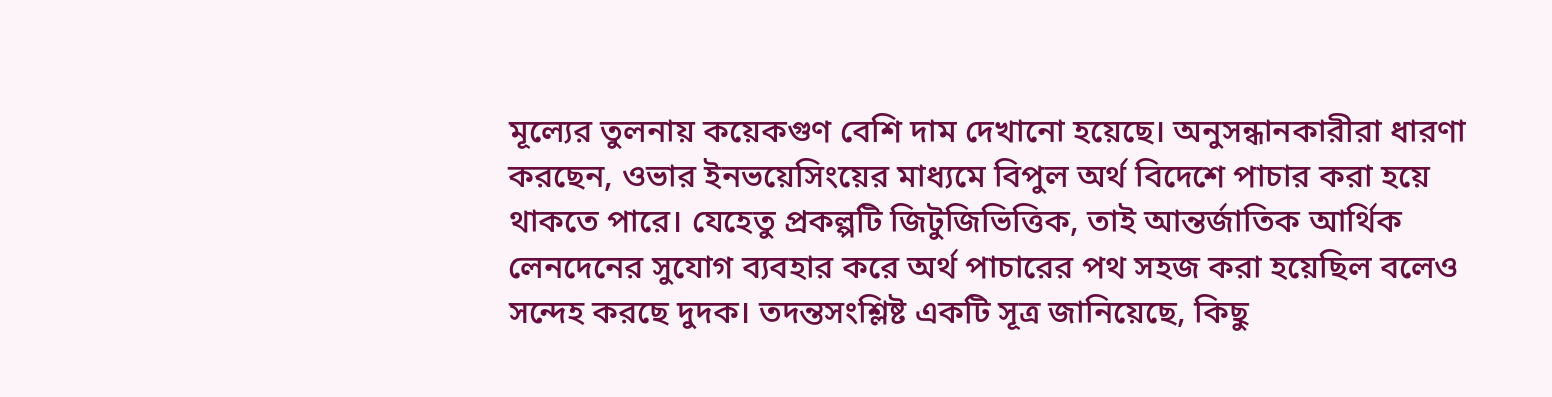মূল্যের তুলনায় কয়েকগুণ বেশি দাম দেখানো হয়েছে। অনুসন্ধানকারীরা ধারণা করছেন, ওভার ইনভয়েসিংয়ের মাধ্যমে বিপুল অর্থ বিদেশে পাচার করা হয়ে থাকতে পারে। যেহেতু প্রকল্পটি জিটুজিভিত্তিক, তাই আন্তর্জাতিক আর্থিক লেনদেনের সুযোগ ব্যবহার করে অর্থ পাচারের পথ সহজ করা হয়েছিল বলেও সন্দেহ করছে দুদক। তদন্তসংশ্লিষ্ট একটি সূত্র জানিয়েছে, কিছু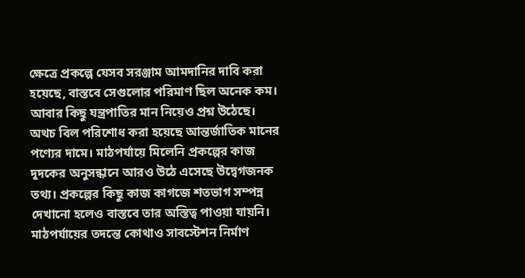ক্ষেত্রে প্রকল্পে যেসব সরঞ্জাম আমদানির দাবি করা হয়েছে, বাস্তবে সেগুলোর পরিমাণ ছিল অনেক কম। আবার কিছু যন্ত্রপাতির মান নিয়েও প্রশ্ন উঠেছে। অথচ বিল পরিশোধ করা হয়েছে আন্তর্জাতিক মানের পণ্যের দামে। মাঠপর্যায়ে মিলেনি প্রকল্পের কাজ দুদকের অনুসন্ধানে আরও উঠে এসেছে উদ্বেগজনক তথ্য। প্রকল্পের কিছু কাজ কাগজে শতভাগ সম্পন্ন দেখানো হলেও বাস্তবে তার অস্তিত্ব পাওয়া যায়নি। মাঠপর্যায়ের তদন্তে কোথাও সাবস্টেশন নির্মাণ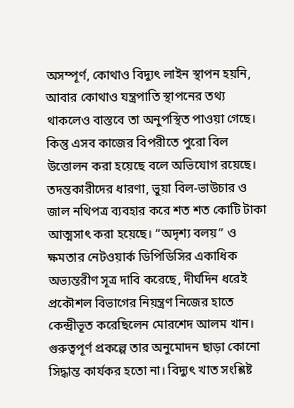অসম্পূর্ণ, কোথাও বিদ্যুৎ লাইন স্থাপন হয়নি, আবার কোথাও যন্ত্রপাতি স্থাপনের তথ্য থাকলেও বাস্তবে তা অনুপস্থিত পাওয়া গেছে। কিন্তু এসব কাজের বিপরীতে পুরো বিল উত্তোলন করা হয়েছে বলে অভিযোগ রয়েছে। তদন্তকারীদের ধারণা, ভুয়া বিল-ভাউচার ও জাল নথিপত্র ব্যবহার করে শত শত কোটি টাকা আত্মসাৎ করা হয়েছে। “অদৃশ্য বলয়” ও ক্ষমতার নেটওয়ার্ক ডিপিডিসির একাধিক অভ্যন্তরীণ সূত্র দাবি করেছে, দীর্ঘদিন ধরেই প্রকৌশল বিভাগের নিয়ন্ত্রণ নিজের হাতে কেন্দ্রীভূত করেছিলেন মোরশেদ আলম খান। গুরুত্বপূর্ণ প্রকল্পে তার অনুমোদন ছাড়া কোনো সিদ্ধান্ত কার্যকর হতো না। বিদ্যুৎ খাত সংশ্লিষ্ট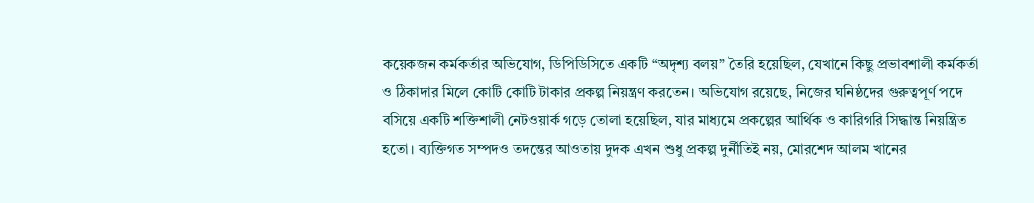কয়েকজন কর্মকর্তার অভিযোগ, ডিপিডিসিতে একটি “অদৃশ্য বলয়” তৈরি হয়েছিল, যেখানে কিছু প্রভাবশালী কর্মকর্তা ও ঠিকাদার মিলে কোটি কোটি টাকার প্রকল্প নিয়ন্ত্রণ করতেন। অভিযোগ রয়েছে, নিজের ঘনিষ্ঠদের গুরুত্বপূর্ণ পদে বসিয়ে একটি শক্তিশালী নেটওয়ার্ক গড়ে তোলা হয়েছিল, যার মাধ্যমে প্রকল্পের আর্থিক ও কারিগরি সিদ্ধান্ত নিয়ন্ত্রিত হতো। ব্যক্তিগত সম্পদও তদন্তের আওতায় দুদক এখন শুধু প্রকল্প দুর্নীতিই নয়, মোরশেদ আলম খানের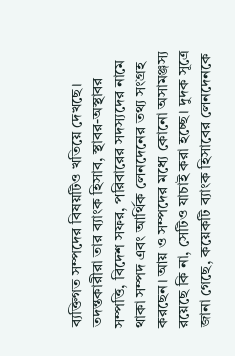ব্যক্তিগত সম্পদের বিষয়টিও খতিয়ে দেখছে। তদন্তকারীরা তার ব্যাংক হিসাব, স্থাবর-অস্থাবর সম্পত্তি, বিদেশ সফর, পরিবারের সদস্যদের নামে থাকা সম্পদ এবং আর্থিক লেনদেনের তথ্য সংগ্রহ করছেন। আয় ও সম্পদের মধ্যে কোনো অসামঞ্জস্য রয়েছে কি না, সেটিও যাচাই করা হচ্ছে। দুদক সূত্রে জানা গেছে, কয়েকটি ব্যাংক হিসাবের লেনদেনকে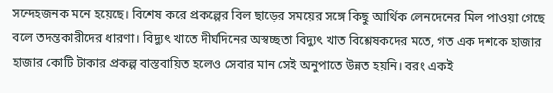সন্দেহজনক মনে হয়েছে। বিশেষ করে প্রকল্পের বিল ছাড়ের সময়ের সঙ্গে কিছু আর্থিক লেনদেনের মিল পাওয়া গেছে বলে তদন্তকারীদের ধারণা। বিদ্যুৎ খাতে দীর্ঘদিনের অস্বচ্ছতা বিদ্যুৎ খাত বিশ্লেষকদের মতে, গত এক দশকে হাজার হাজার কোটি টাকার প্রকল্প বাস্তবায়িত হলেও সেবার মান সেই অনুপাতে উন্নত হয়নি। বরং একই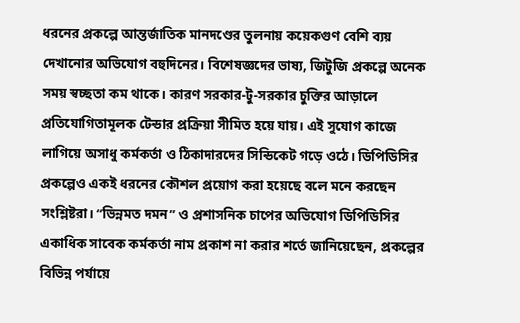ধরনের প্রকল্পে আন্তর্জাতিক মানদণ্ডের তুলনায় কয়েকগুণ বেশি ব্যয় দেখানোর অভিযোগ বহুদিনের। বিশেষজ্ঞদের ভাষ্য, জিটুজি প্রকল্পে অনেক সময় স্বচ্ছতা কম থাকে। কারণ সরকার-টু-সরকার চুক্তির আড়ালে প্রতিযোগিতামূলক টেন্ডার প্রক্রিয়া সীমিত হয়ে যায়। এই সুযোগ কাজে লাগিয়ে অসাধু কর্মকর্তা ও ঠিকাদারদের সিন্ডিকেট গড়ে ওঠে। ডিপিডিসির প্রকল্পেও একই ধরনের কৌশল প্রয়োগ করা হয়েছে বলে মনে করছেন সংশ্লিষ্টরা। “ভিন্নমত দমন” ও প্রশাসনিক চাপের অভিযোগ ডিপিডিসির একাধিক সাবেক কর্মকর্তা নাম প্রকাশ না করার শর্তে জানিয়েছেন, প্রকল্পের বিভিন্ন পর্যায়ে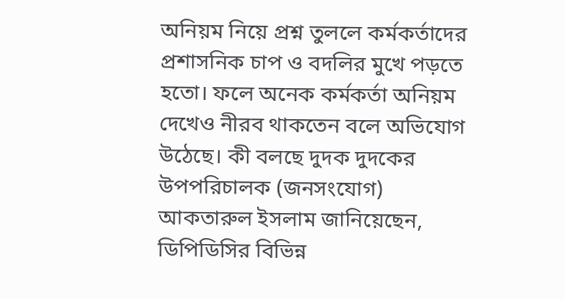অনিয়ম নিয়ে প্রশ্ন তুললে কর্মকর্তাদের প্রশাসনিক চাপ ও বদলির মুখে পড়তে হতো। ফলে অনেক কর্মকর্তা অনিয়ম দেখেও নীরব থাকতেন বলে অভিযোগ উঠেছে। কী বলছে দুদক দুদকের উপপরিচালক (জনসংযোগ) আকতারুল ইসলাম জানিয়েছেন, ডিপিডিসির বিভিন্ন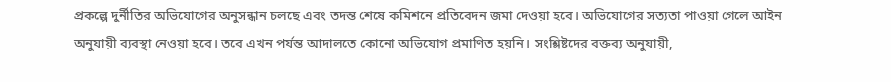প্রকল্পে দুর্নীতির অভিযোগের অনুসন্ধান চলছে এবং তদন্ত শেষে কমিশনে প্রতিবেদন জমা দেওয়া হবে। অভিযোগের সত্যতা পাওয়া গেলে আইন অনুযায়ী ব্যবস্থা নেওয়া হবে। তবে এখন পর্যন্ত আদালতে কোনো অভিযোগ প্রমাণিত হয়নি। সংশ্লিষ্টদের বক্তব্য অনুযায়ী,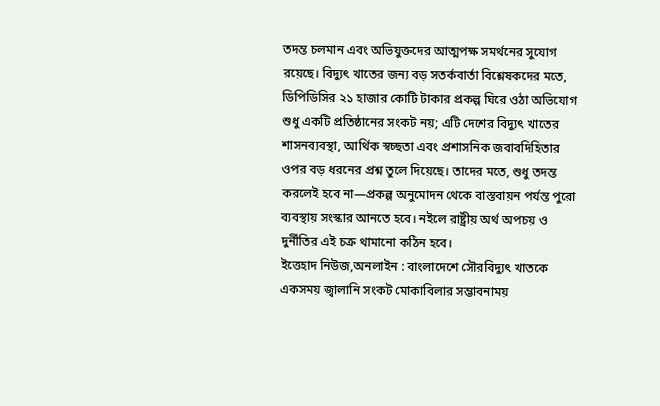তদন্ত চলমান এবং অভিযুক্তদের আত্মপক্ষ সমর্থনের সুযোগ রয়েছে। বিদ্যুৎ খাতের জন্য বড় সতর্কবার্তা বিশ্লেষকদের মতে, ডিপিডিসির ২১ হাজার কোটি টাকার প্রকল্প ঘিরে ওঠা অভিযোগ শুধু একটি প্রতিষ্ঠানের সংকট নয়; এটি দেশের বিদ্যুৎ খাতের শাসনব্যবস্থা, আর্থিক স্বচ্ছতা এবং প্রশাসনিক জবাবদিহিতার ওপর বড় ধরনের প্রশ্ন তুলে দিয়েছে। তাদের মতে, শুধু তদন্ত করলেই হবে না—প্রকল্প অনুমোদন থেকে বাস্তবায়ন পর্যন্ত পুরো ব্যবস্থায় সংস্কার আনতে হবে। নইলে রাষ্ট্রীয় অর্থ অপচয় ও দুর্নীতির এই চক্র থামানো কঠিন হবে।
ইত্তেহাদ নিউজ,অনলাইন : বাংলাদেশে সৌরবিদ্যুৎ খাতকে একসময় জ্বালানি সংকট মোকাবিলার সম্ভাবনাময়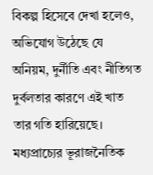বিকল্প হিসেবে দেখা হলেও, অভিযোগ উঠেছে যে অনিয়ম, দুর্নীতি এবং নীতিগত দুর্বলতার কারণে এই খাত তার গতি হারিয়েছে। মধ্যপ্রাচ্যের ভূরাজনৈতিক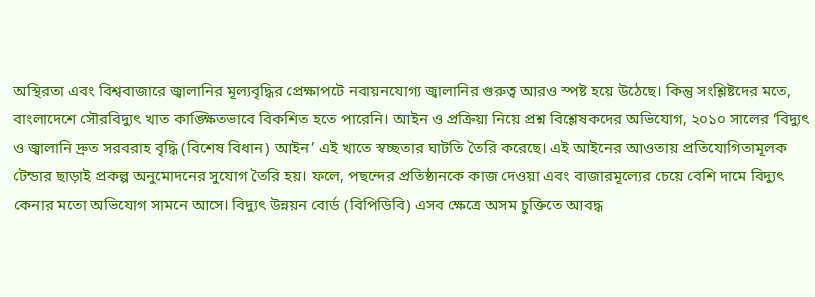অস্থিরতা এবং বিশ্ববাজারে জ্বালানির মূল্যবৃদ্ধির প্রেক্ষাপটে নবায়নযোগ্য জ্বালানির গুরুত্ব আরও স্পষ্ট হয়ে উঠেছে। কিন্তু সংশ্লিষ্টদের মতে, বাংলাদেশে সৌরবিদ্যুৎ খাত কাঙ্ক্ষিতভাবে বিকশিত হতে পারেনি। আইন ও প্রক্রিয়া নিয়ে প্রশ্ন বিশ্লেষকদের অভিযোগ, ২০১০ সালের ‘বিদ্যুৎ ও জ্বালানি দ্রুত সরবরাহ বৃদ্ধি (বিশেষ বিধান) আইন’ এই খাতে স্বচ্ছতার ঘাটতি তৈরি করেছে। এই আইনের আওতায় প্রতিযোগিতামূলক টেন্ডার ছাড়াই প্রকল্প অনুমোদনের সুযোগ তৈরি হয়। ফলে, পছন্দের প্রতিষ্ঠানকে কাজ দেওয়া এবং বাজারমূল্যের চেয়ে বেশি দামে বিদ্যুৎ কেনার মতো অভিযোগ সামনে আসে। বিদ্যুৎ উন্নয়ন বোর্ড (বিপিডিবি) এসব ক্ষেত্রে অসম চুক্তিতে আবদ্ধ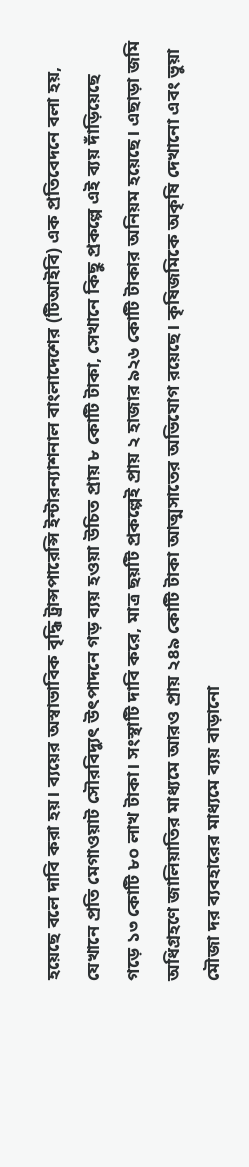হয়েছে বলে দাবি করা হয়। ব্যয়ের অস্বাভাবিক বৃদ্ধি ট্রান্সপারেন্সি ইন্টারন্যাশনাল বাংলাদেশের (টিআইবি) এক প্রতিবেদনে বলা হয়, যেখানে প্রতি মেগাওয়াট সৌরবিদ্যুৎ উৎপাদনে গড় ব্যয় হওয়া উচিত প্রায় ৮ কোটি টাকা, সেখানে কিছু প্রকল্পে এই ব্যয় দাঁড়িয়েছে গড়ে ১৩ কোটি ৮০ লাখ টাকা। সংস্থাটি দাবি করে, মাত্র ছয়টি প্রকল্পেই প্রায় ২ হাজার ৯২৬ কোটি টাকার অনিয়ম হয়েছে। এছাড়া জমি অধিগ্রহণে জালিয়াতির মাধ্যমে আরও প্রায় ২৪৯ কোটি টাকা আত্মসাতের অভিযোগ রয়েছে। কৃষিজমিকে অকৃষি দেখানো এবং ভুয়া মৌজা দর ব্যবহারের মাধ্যমে ব্যয় বাড়ানো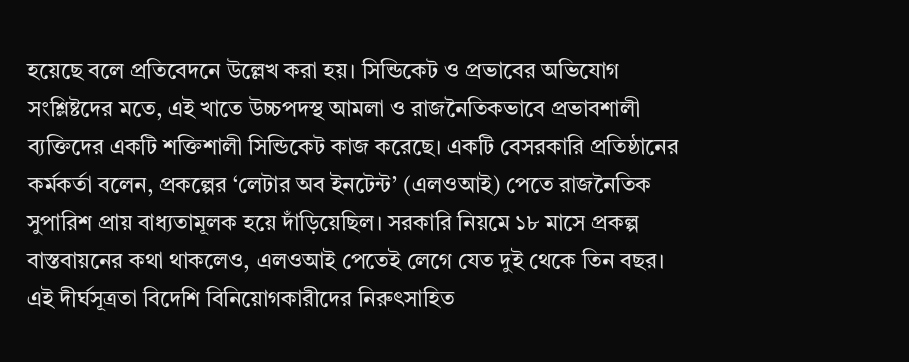হয়েছে বলে প্রতিবেদনে উল্লেখ করা হয়। সিন্ডিকেট ও প্রভাবের অভিযোগ সংশ্লিষ্টদের মতে, এই খাতে উচ্চপদস্থ আমলা ও রাজনৈতিকভাবে প্রভাবশালী ব্যক্তিদের একটি শক্তিশালী সিন্ডিকেট কাজ করেছে। একটি বেসরকারি প্রতিষ্ঠানের কর্মকর্তা বলেন, প্রকল্পের ‘লেটার অব ইনটেন্ট’ (এলওআই) পেতে রাজনৈতিক সুপারিশ প্রায় বাধ্যতামূলক হয়ে দাঁড়িয়েছিল। সরকারি নিয়মে ১৮ মাসে প্রকল্প বাস্তবায়নের কথা থাকলেও, এলওআই পেতেই লেগে যেত দুই থেকে তিন বছর। এই দীর্ঘসূত্রতা বিদেশি বিনিয়োগকারীদের নিরুৎসাহিত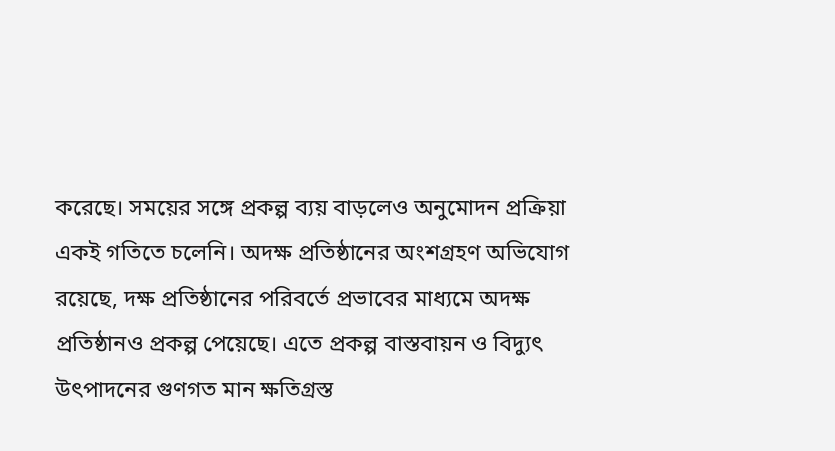করেছে। সময়ের সঙ্গে প্রকল্প ব্যয় বাড়লেও অনুমোদন প্রক্রিয়া একই গতিতে চলেনি। অদক্ষ প্রতিষ্ঠানের অংশগ্রহণ অভিযোগ রয়েছে, দক্ষ প্রতিষ্ঠানের পরিবর্তে প্রভাবের মাধ্যমে অদক্ষ প্রতিষ্ঠানও প্রকল্প পেয়েছে। এতে প্রকল্প বাস্তবায়ন ও বিদ্যুৎ উৎপাদনের গুণগত মান ক্ষতিগ্রস্ত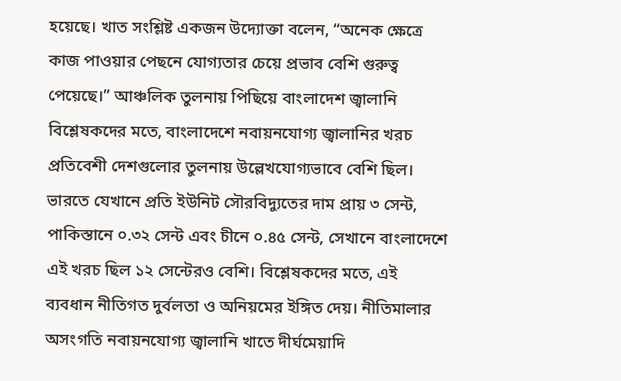হয়েছে। খাত সংশ্লিষ্ট একজন উদ্যোক্তা বলেন, “অনেক ক্ষেত্রে কাজ পাওয়ার পেছনে যোগ্যতার চেয়ে প্রভাব বেশি গুরুত্ব পেয়েছে।” আঞ্চলিক তুলনায় পিছিয়ে বাংলাদেশ জ্বালানি বিশ্লেষকদের মতে, বাংলাদেশে নবায়নযোগ্য জ্বালানির খরচ প্রতিবেশী দেশগুলোর তুলনায় উল্লেখযোগ্যভাবে বেশি ছিল। ভারতে যেখানে প্রতি ইউনিট সৌরবিদ্যুতের দাম প্রায় ৩ সেন্ট, পাকিস্তানে ০.৩২ সেন্ট এবং চীনে ০.৪৫ সেন্ট, সেখানে বাংলাদেশে এই খরচ ছিল ১২ সেন্টেরও বেশি। বিশ্লেষকদের মতে, এই ব্যবধান নীতিগত দুর্বলতা ও অনিয়মের ইঙ্গিত দেয়। নীতিমালার অসংগতি নবায়নযোগ্য জ্বালানি খাতে দীর্ঘমেয়াদি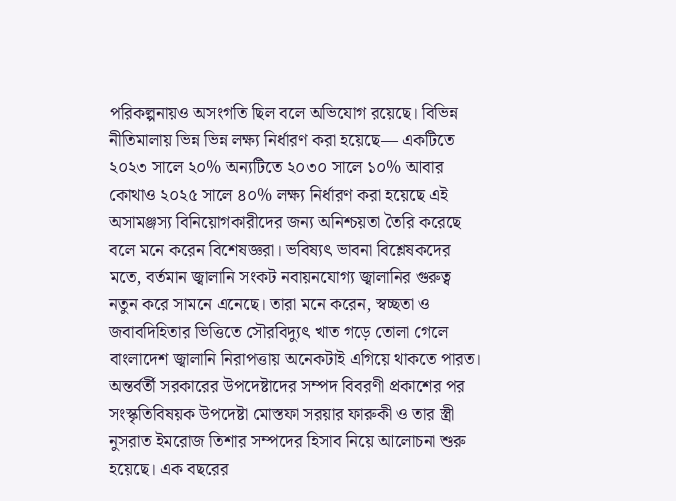পরিকল্পনায়ও অসংগতি ছিল বলে অভিযোগ রয়েছে। বিভিন্ন নীতিমালায় ভিন্ন ভিন্ন লক্ষ্য নির্ধারণ করা হয়েছে— একটিতে ২০২৩ সালে ২০% অন্যটিতে ২০৩০ সালে ১০% আবার কোথাও ২০২৫ সালে ৪০% লক্ষ্য নির্ধারণ করা হয়েছে এই অসামঞ্জস্য বিনিয়োগকারীদের জন্য অনিশ্চয়তা তৈরি করেছে বলে মনে করেন বিশেষজ্ঞরা। ভবিষ্যৎ ভাবনা বিশ্লেষকদের মতে, বর্তমান জ্বালানি সংকট নবায়নযোগ্য জ্বালানির গুরুত্ব নতুন করে সামনে এনেছে। তারা মনে করেন, স্বচ্ছতা ও জবাবদিহিতার ভিত্তিতে সৌরবিদ্যুৎ খাত গড়ে তোলা গেলে বাংলাদেশ জ্বালানি নিরাপত্তায় অনেকটাই এগিয়ে থাকতে পারত।
অন্তর্বর্তী সরকারের উপদেষ্টাদের সম্পদ বিবরণী প্রকাশের পর সংস্কৃতিবিষয়ক উপদেষ্টা মোস্তফা সরয়ার ফারুকী ও তার স্ত্রী নুসরাত ইমরোজ তিশার সম্পদের হিসাব নিয়ে আলোচনা শুরু হয়েছে। এক বছরের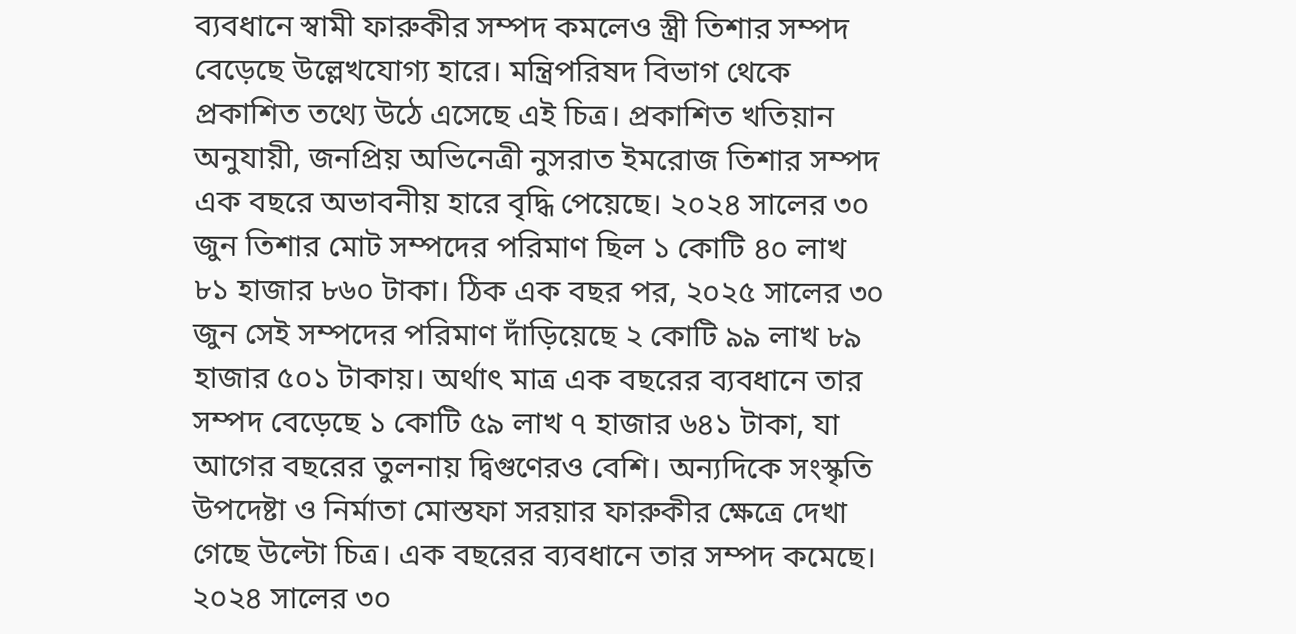ব্যবধানে স্বামী ফারুকীর সম্পদ কমলেও স্ত্রী তিশার সম্পদ বেড়েছে উল্লেখযোগ্য হারে। মন্ত্রিপরিষদ বিভাগ থেকে প্রকাশিত তথ্যে উঠে এসেছে এই চিত্র। প্রকাশিত খতিয়ান অনুযায়ী, জনপ্রিয় অভিনেত্রী নুসরাত ইমরোজ তিশার সম্পদ এক বছরে অভাবনীয় হারে বৃদ্ধি পেয়েছে। ২০২৪ সালের ৩০ জুন তিশার মোট সম্পদের পরিমাণ ছিল ১ কোটি ৪০ লাখ ৮১ হাজার ৮৬০ টাকা। ঠিক এক বছর পর, ২০২৫ সালের ৩০ জুন সেই সম্পদের পরিমাণ দাঁড়িয়েছে ২ কোটি ৯৯ লাখ ৮৯ হাজার ৫০১ টাকায়। অর্থাৎ মাত্র এক বছরের ব্যবধানে তার সম্পদ বেড়েছে ১ কোটি ৫৯ লাখ ৭ হাজার ৬৪১ টাকা, যা আগের বছরের তুলনায় দ্বিগুণেরও বেশি। অন্যদিকে সংস্কৃতি উপদেষ্টা ও নির্মাতা মোস্তফা সরয়ার ফারুকীর ক্ষেত্রে দেখা গেছে উল্টো চিত্র। এক বছরের ব্যবধানে তার সম্পদ কমেছে। ২০২৪ সালের ৩০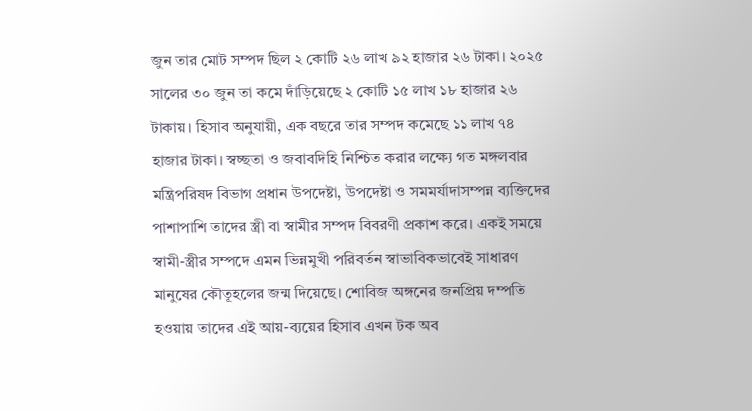জুন তার মোট সম্পদ ছিল ২ কোটি ২৬ লাখ ৯২ হাজার ২৬ টাকা। ২০২৫ সালের ৩০ জুন তা কমে দাঁড়িয়েছে ২ কোটি ১৫ লাখ ১৮ হাজার ২৬ টাকায়। হিসাব অনুযায়ী, এক বছরে তার সম্পদ কমেছে ১১ লাখ ৭৪ হাজার টাকা। স্বচ্ছতা ও জবাবদিহি নিশ্চিত করার লক্ষ্যে গত মঙ্গলবার মন্ত্রিপরিষদ বিভাগ প্রধান উপদেষ্টা, উপদেষ্টা ও সমমর্যাদাসম্পন্ন ব্যক্তিদের পাশাপাশি তাদের স্ত্রী বা স্বামীর সম্পদ বিবরণী প্রকাশ করে। একই সময়ে স্বামী-স্ত্রীর সম্পদে এমন ভিন্নমুখী পরিবর্তন স্বাভাবিকভাবেই সাধারণ মানুষের কৌতূহলের জন্ম দিয়েছে। শোবিজ অঙ্গনের জনপ্রিয় দম্পতি হওয়ায় তাদের এই আয়-ব্যয়ের হিসাব এখন টক অব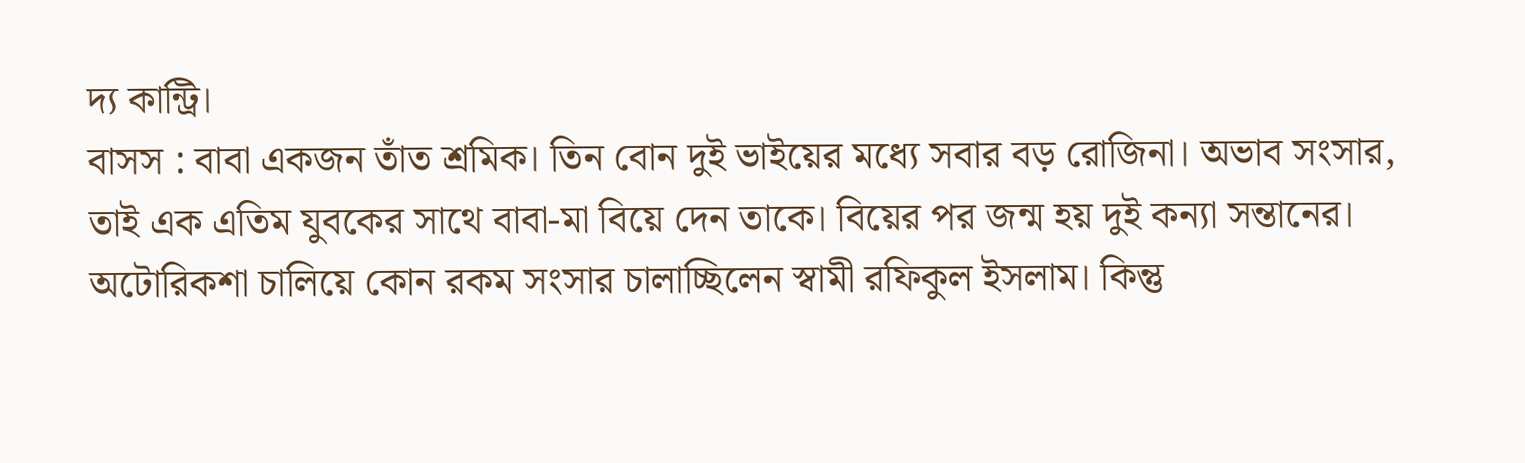দ্য কান্ট্রি।
বাসস : বাবা একজন তাঁত শ্রমিক। তিন বোন দুই ভাইয়ের মধ্যে সবার বড় রোজিনা। অভাব সংসার, তাই এক এতিম যুবকের সাথে বাবা-মা বিয়ে দেন তাকে। বিয়ের পর জন্ম হয় দুই কন্যা সন্তানের। অটোরিকশা চালিয়ে কোন রকম সংসার চালাচ্ছিলেন স্বামী রফিকুল ইসলাম। কিন্তু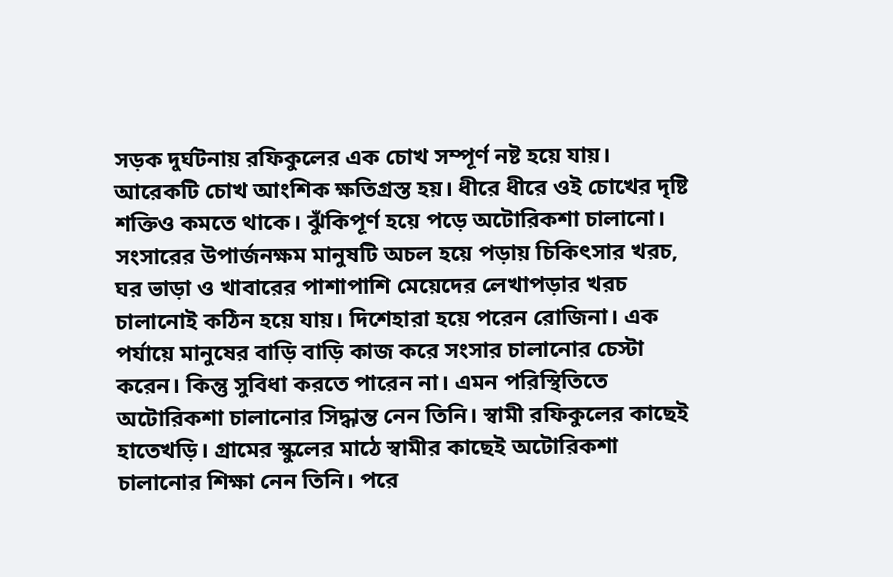সড়ক দুর্ঘটনায় রফিকুলের এক চোখ সম্পূর্ণ নষ্ট হয়ে যায়। আরেকটি চোখ আংশিক ক্ষতিগ্রস্ত হয়। ধীরে ধীরে ওই চোখের দৃষ্টি শক্তিও কমতে থাকে। ঝুঁকিপূর্ণ হয়ে পড়ে অটোরিকশা চালানো। সংসারের উপার্জনক্ষম মানুষটি অচল হয়ে পড়ায় চিকিৎসার খরচ, ঘর ভাড়া ও খাবারের পাশাপাশি মেয়েদের লেখাপড়ার খরচ চালানোই কঠিন হয়ে যায়। দিশেহারা হয়ে পরেন রোজিনা। এক পর্যায়ে মানুষের বাড়ি বাড়ি কাজ করে সংসার চালানোর চেস্টা করেন। কিন্তু সুবিধা করতে পারেন না। এমন পরিস্থিতিতে অটোরিকশা চালানোর সিদ্ধান্ত নেন তিনি। স্বামী রফিকুলের কাছেই হাতেখড়ি। গ্রামের স্কুলের মাঠে স্বামীর কাছেই অটোরিকশা চালানোর শিক্ষা নেন তিনি। পরে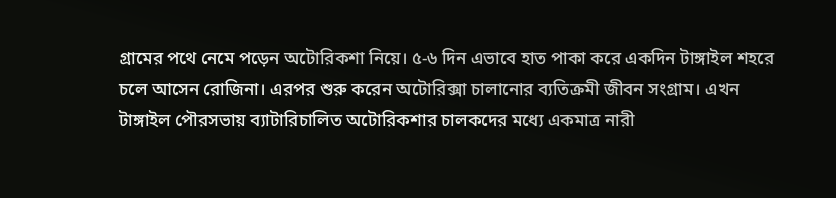গ্রামের পথে নেমে পড়েন অটোরিকশা নিয়ে। ৫-৬ দিন এভাবে হাত পাকা করে একদিন টাঙ্গাইল শহরে চলে আসেন রোজিনা। এরপর শুরু করেন অটোরিক্সা চালানোর ব্যতিক্রমী জীবন সংগ্রাম। এখন টাঙ্গাইল পৌরসভায় ব্যাটারিচালিত অটোরিকশার চালকদের মধ্যে একমাত্র নারী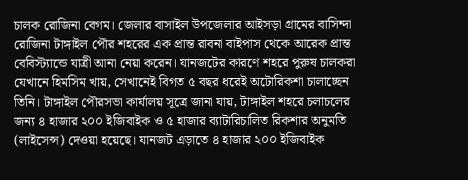চালক রোজিনা বেগম। জেলার বাসাইল উপজেলার আইসড়া গ্রামের বাসিন্দা রোজিনা টাঙ্গাইল পৌর শহরের এক প্রান্ত রাবনা বাইপাস থেকে আরেক প্রান্ত বেবিস্ট্যান্ডে যাত্রী আনা নেয়া করেন। যানজটের কারণে শহরে পুরুষ চালকরা যেখানে হিমসিম খায়, সেখানেই বিগত ৫ বছর ধরেই অটোরিকশা চালাচ্ছেন তিনি। টাঙ্গাইল পৌরসভা কার্যালয় সূত্রে জানা যায়, টাঙ্গাইল শহরে চলাচলের জন্য ৪ হাজার ২০০ ইজিবাইক ও ৫ হাজার ব্যাটারিচালিত রিকশার অনুমতি (লাইসেন্স) দেওয়া হয়েছে। যানজট এড়াতে ৪ হাজার ২০০ ইজিবাইক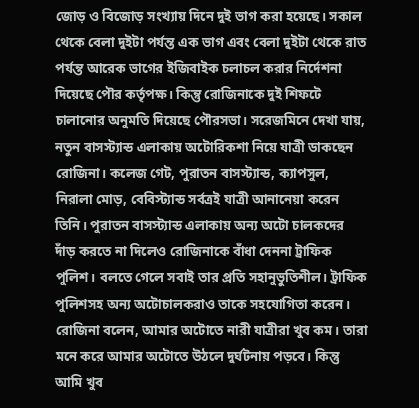জোড় ও বিজোড় সংখ্যায় দিনে দুই ভাগ করা হয়েছে। সকাল থেকে বেলা দুইটা পর্যন্ত এক ভাগ এবং বেলা দুইটা থেকে রাত পর্যন্ত আরেক ভাগের ইজিবাইক চলাচল করার নির্দেশনা দিয়েছে পৌর কর্তৃপক্ষ। কিন্তু রোজিনাকে দুই শিফটে চালানোর অনুমতি দিয়েছে পৌরসভা। সরেজমিনে দেখা যায়, নতুন বাসস্ট্যান্ড এলাকায় অটোরিকশা নিয়ে যাত্রী ডাকছেন রোজিনা। কলেজ গেট, পুরাতন বাসস্ট্যান্ড, ক্যাপসুল, নিরালা মোড়, বেবিস্ট্যান্ড সর্বত্রই যাত্রী আনানেয়া করেন তিনি। পুরাতন বাসস্ট্যান্ড এলাকায় অন্য অটো চালকদের দাঁড় করতে না দিলেও রোজিনাকে বাঁধা দেননা ট্রাফিক পুলিশ। বলতে গেলে সবাই তার প্রতি সহানুভুতিশীল। ট্রাফিক পুলিশসহ অন্য অটোচালকরাও তাকে সহযোগিতা করেন। রোজিনা বলেন, আমার অটোতে নারী যাত্রীরা খুব কম। তারা মনে করে আমার অটোতে উঠলে দুর্ঘটনায় পড়বে। কিন্তু আমি খুব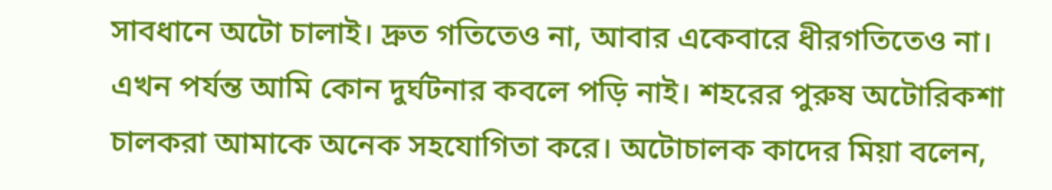সাবধানে অটো চালাই। দ্রুত গতিতেও না, আবার একেবারে ধীরগতিতেও না। এখন পর্যন্ত আমি কোন দুর্ঘটনার কবলে পড়ি নাই। শহরের পুরুষ অটোরিকশা চালকরা আমাকে অনেক সহযোগিতা করে। অটোচালক কাদের মিয়া বলেন,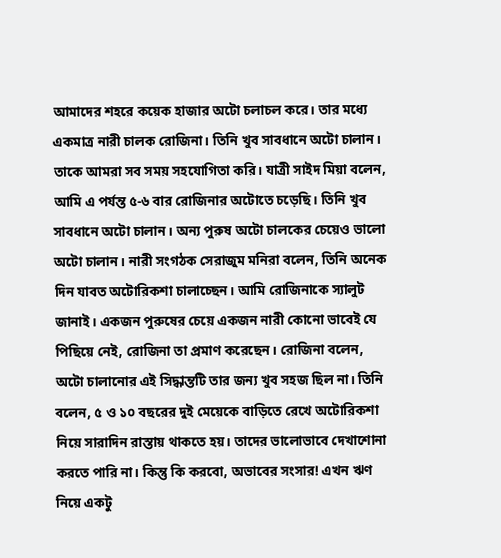আমাদের শহরে কয়েক হাজার অটো চলাচল করে। তার মধ্যে একমাত্র নারী চালক রোজিনা। তিনি খুব সাবধানে অটো চালান। তাকে আমরা সব সময় সহযোগিতা করি। যাত্রী সাইদ মিয়া বলেন, আমি এ পর্যন্ত ৫-৬ বার রোজিনার অটোতে চড়েছি। তিনি খুব সাবধানে অটো চালান। অন্য পুরুষ অটো চালকের চেয়েও ভালো অটো চালান। নারী সংগঠক সেরাজুম মনিরা বলেন, তিনি অনেক দিন যাবত অটোরিকশা চালাচ্ছেন। আমি রোজিনাকে স্যালুট জানাই। একজন পুরুষের চেয়ে একজন নারী কোনো ভাবেই যে পিছিয়ে নেই, রোজিনা তা প্রমাণ করেছেন। রোজিনা বলেন, অটো চালানোর এই সিদ্ধান্তটি তার জন্য খুব সহজ ছিল না। তিনি বলেন, ৫ ও ১০ বছরের দুই মেয়েকে বাড়িতে রেখে অটোরিকশা নিয়ে সারাদিন রাস্তায় থাকতে হয়। তাদের ভালোভাবে দেখাশোনা করতে পারি না। কিন্তু কি করবো, অভাবের সংসার! এখন ঋণ নিয়ে একটু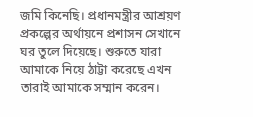জমি কিনেছি। প্রধানমন্ত্রীর আশ্রয়ণ প্রকল্পের অর্থায়নে প্রশাসন সেখানে ঘর তুলে দিয়েছে। শুরুতে যারা আমাকে নিয়ে ঠাট্টা করেছে এখন তারাই আমাকে সম্মান করেন।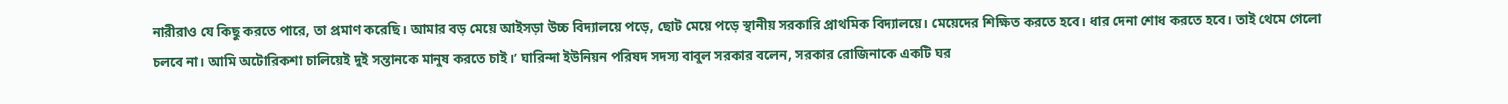নারীরাও যে কিছু করতে পারে, তা প্রমাণ করেছি। আমার বড় মেয়ে আইসড়া উচ্চ বিদ্যালয়ে পড়ে, ছোট মেয়ে পড়ে স্থানীয় সরকারি প্রাথমিক বিদ্যালয়ে। মেয়েদের শিক্ষিত করতে হবে। ধার দেনা শোধ করতে হবে। তাই থেমে গেলো চলবে না। আমি অটোরিকশা চালিয়েই দুই সন্তানকে মানুষ করতে চাই।’ ঘারিন্দা ইউনিয়ন পরিষদ সদস্য বাবুল সরকার বলেন, সরকার রোজিনাকে একটি ঘর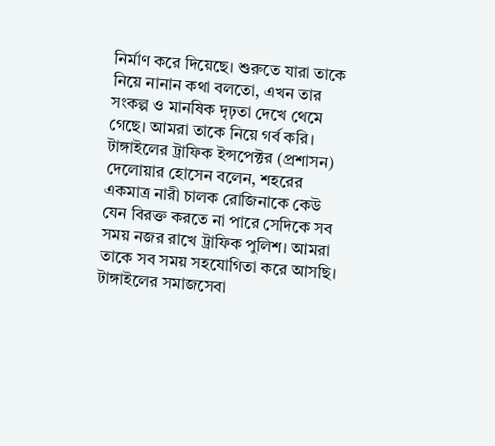নির্মাণ করে দিয়েছে। শুরুতে যারা তাকে নিয়ে নানান কথা বলতো, এখন তার সংকল্প ও মানষিক দৃঢ়তা দেখে থেমে গেছে। আমরা তাকে নিয়ে গর্ব করি। টাঙ্গাইলের ট্রাফিক ইন্সপেক্টর (প্রশাসন) দেলোয়ার হোসেন বলেন, শহরের একমাত্র নারী চালক রোজিনাকে কেউ যেন বিরক্ত করতে না পারে সেদিকে সব সময় নজর রাখে ট্রাফিক পুলিশ। আমরা তাকে সব সময় সহযোগিতা করে আসছি। টাঙ্গাইলের সমাজসেবা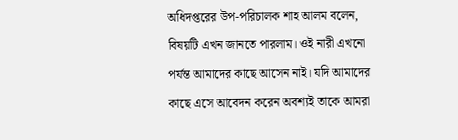অধিদপ্তরের উপ-পরিচালক শাহ আলম বলেন, বিষয়টি এখন জানতে পারলাম। ওই নারী এখনো পর্যন্ত আমাদের কাছে আসেন নাই। যদি আমাদের কাছে এসে আবেদন করেন অবশ্যই তাকে আমরা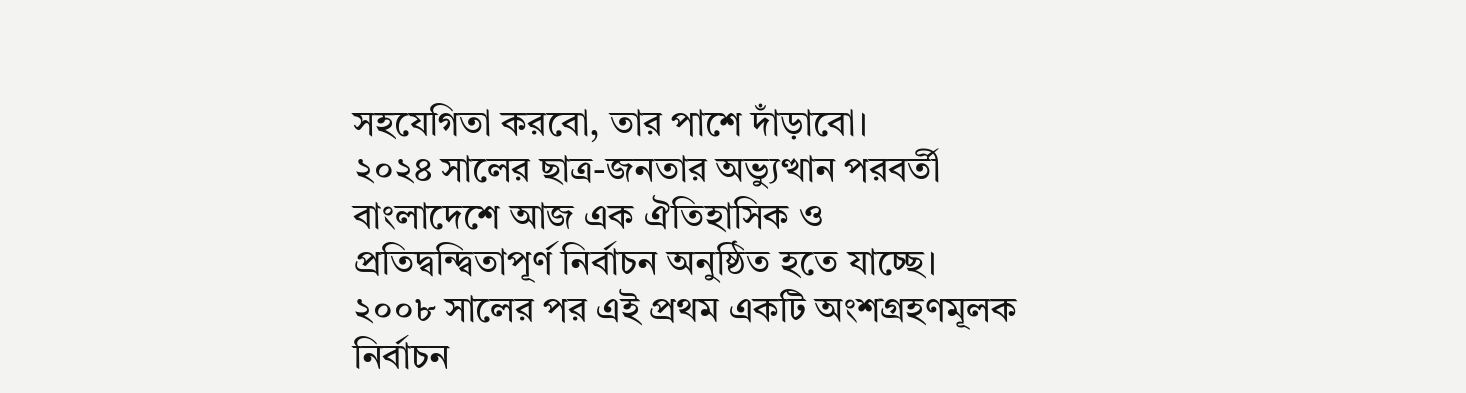সহযেগিতা করবো, তার পাশে দাঁড়াবো।
২০২৪ সালের ছাত্র-জনতার অভ্যুত্থান পরবর্তী বাংলাদেশে আজ এক ঐতিহাসিক ও প্রতিদ্বন্দ্বিতাপূর্ণ নির্বাচন অনুষ্ঠিত হতে যাচ্ছে। ২০০৮ সালের পর এই প্রথম একটি অংশগ্রহণমূলক নির্বাচন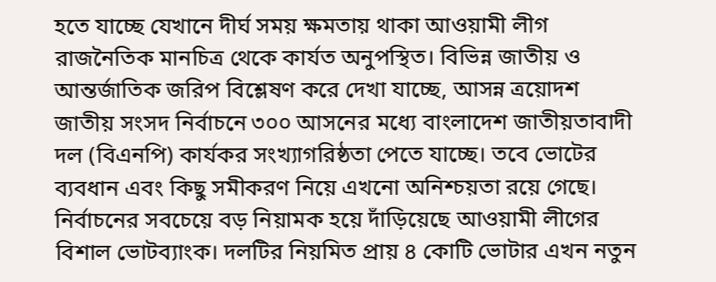হতে যাচ্ছে যেখানে দীর্ঘ সময় ক্ষমতায় থাকা আওয়ামী লীগ রাজনৈতিক মানচিত্র থেকে কার্যত অনুপস্থিত। বিভিন্ন জাতীয় ও আন্তর্জাতিক জরিপ বিশ্লেষণ করে দেখা যাচ্ছে, আসন্ন ত্রয়োদশ জাতীয় সংসদ নির্বাচনে ৩০০ আসনের মধ্যে বাংলাদেশ জাতীয়তাবাদী দল (বিএনপি) কার্যকর সংখ্যাগরিষ্ঠতা পেতে যাচ্ছে। তবে ভোটের ব্যবধান এবং কিছু সমীকরণ নিয়ে এখনো অনিশ্চয়তা রয়ে গেছে। নির্বাচনের সবচেয়ে বড় নিয়ামক হয়ে দাঁড়িয়েছে আওয়ামী লীগের বিশাল ভোটব্যাংক। দলটির নিয়মিত প্রায় ৪ কোটি ভোটার এখন নতুন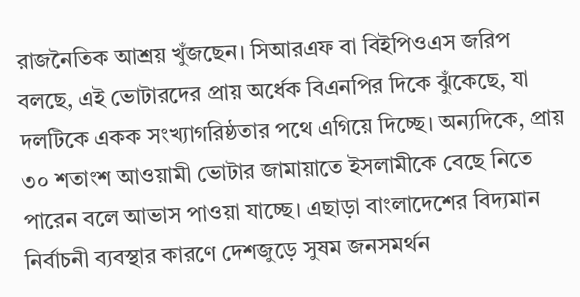রাজনৈতিক আশ্রয় খুঁজছেন। সিআরএফ বা বিইপিওএস জরিপ বলছে, এই ভোটারদের প্রায় অর্ধেক বিএনপির দিকে ঝুঁকেছে, যা দলটিকে একক সংখ্যাগরিষ্ঠতার পথে এগিয়ে দিচ্ছে। অন্যদিকে, প্রায় ৩০ শতাংশ আওয়ামী ভোটার জামায়াতে ইসলামীকে বেছে নিতে পারেন বলে আভাস পাওয়া যাচ্ছে। এছাড়া বাংলাদেশের বিদ্যমান নির্বাচনী ব্যবস্থার কারণে দেশজুড়ে সুষম জনসমর্থন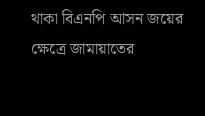থাকা বিএনপি আসন জয়ের ক্ষেত্রে জামায়াতের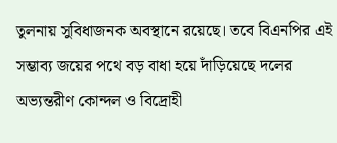তুলনায় সুবিধাজনক অবস্থানে রয়েছে। তবে বিএনপির এই সম্ভাব্য জয়ের পথে বড় বাধা হয়ে দাঁড়িয়েছে দলের অভ্যন্তরীণ কোন্দল ও বিদ্রোহী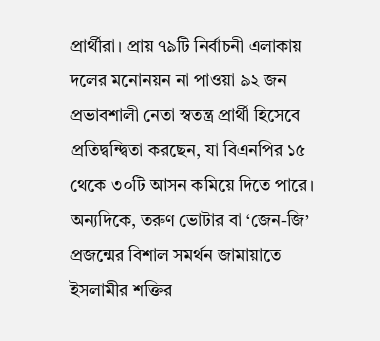প্রার্থীরা। প্রায় ৭৯টি নির্বাচনী এলাকায় দলের মনোনয়ন না পাওয়া ৯২ জন প্রভাবশালী নেতা স্বতন্ত্র প্রার্থী হিসেবে প্রতিদ্বন্দ্বিতা করছেন, যা বিএনপির ১৫ থেকে ৩০টি আসন কমিয়ে দিতে পারে। অন্যদিকে, তরুণ ভোটার বা ‘জেন-জি’ প্রজন্মের বিশাল সমর্থন জামায়াতে ইসলামীর শক্তির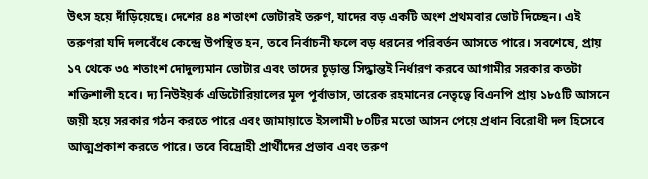উৎস হয়ে দাঁড়িয়েছে। দেশের ৪৪ শতাংশ ভোটারই তরুণ, যাদের বড় একটি অংশ প্রথমবার ভোট দিচ্ছেন। এই তরুণরা যদি দলবেঁধে কেন্দ্রে উপস্থিত হন, তবে নির্বাচনী ফলে বড় ধরনের পরিবর্তন আসতে পারে। সবশেষে, প্রায় ১৭ থেকে ৩৫ শতাংশ দোদুল্যমান ভোটার এবং তাদের চূড়ান্ত সিদ্ধান্তই নির্ধারণ করবে আগামীর সরকার কতটা শক্তিশালী হবে। দ্য নিউইয়র্ক এডিটোরিয়ালের মূল পূর্বাভাস, তারেক রহমানের নেতৃত্বে বিএনপি প্রায় ১৮৫টি আসনে জয়ী হয়ে সরকার গঠন করতে পারে এবং জামায়াতে ইসলামী ৮০টির মতো আসন পেয়ে প্রধান বিরোধী দল হিসেবে আত্মপ্রকাশ করতে পারে। তবে বিদ্রোহী প্রার্থীদের প্রভাব এবং তরুণ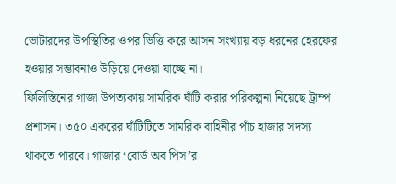ভোটারদের উপস্থিতির ওপর ভিত্তি করে আসন সংখ্যায় বড় ধরনের হেরফের হওয়ার সম্ভাবনাও উড়িয়ে দেওয়া যাচ্ছে না।
ফিলিস্তিনের গাজা উপত্যকায় সামরিক ঘাঁটি করার পরিকল্পনা নিয়েছে ট্রাম্প প্রশাসন। ৩৫০ একরের ঘাঁটিটিতে সামরিক বাহিনীর পাঁচ হাজার সদস্য থাকতে পারবে। গাজার ‘বোর্ড অব পিস’র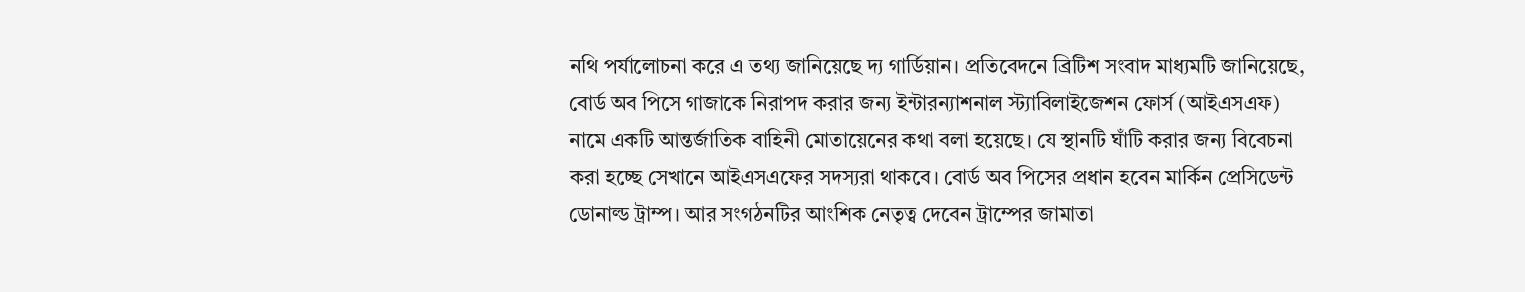নথি পর্যালোচনা করে এ তথ্য জানিয়েছে দ্য গার্ডিয়ান। প্রতিবেদনে ব্রিটিশ সংবাদ মাধ্যমটি জানিয়েছে, বোর্ড অব পিসে গাজাকে নিরাপদ করার জন্য ইন্টারন্যাশনাল স্ট্যাবিলাইজেশন ফোর্স (আইএসএফ) নামে একটি আন্তর্জাতিক বাহিনী মোতায়েনের কথা বলা হয়েছে। যে স্থানটি ঘাঁটি করার জন্য বিবেচনা করা হচ্ছে সেখানে আইএসএফের সদস্যরা থাকবে। বোর্ড অব পিসের প্রধান হবেন মার্কিন প্রেসিডেন্ট ডোনাল্ড ট্রাম্প। আর সংগঠনটির আংশিক নেতৃত্ব দেবেন ট্রাম্পের জামাতা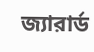জ্যারার্ড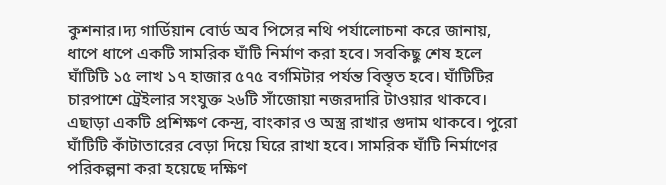কুশনার।দ্য গার্ডিয়ান বোর্ড অব পিসের নথি পর্যালোচনা করে জানায়, ধাপে ধাপে একটি সামরিক ঘাঁটি নির্মাণ করা হবে। সবকিছু শেষ হলে ঘাঁটিটি ১৫ লাখ ১৭ হাজার ৫৭৫ বর্গমিটার পর্যন্ত বিস্তৃত হবে। ঘাঁটিটির চারপাশে ট্রেইলার সংযুক্ত ২৬টি সাঁজোয়া নজরদারি টাওয়ার থাকবে। এছাড়া একটি প্রশিক্ষণ কেন্দ্র, বাংকার ও অস্ত্র রাখার গুদাম থাকবে। পুরো ঘাঁটিটি কাঁটাতারের বেড়া দিয়ে ঘিরে রাখা হবে। সামরিক ঘাঁটি নির্মাণের পরিকল্পনা করা হয়েছে দক্ষিণ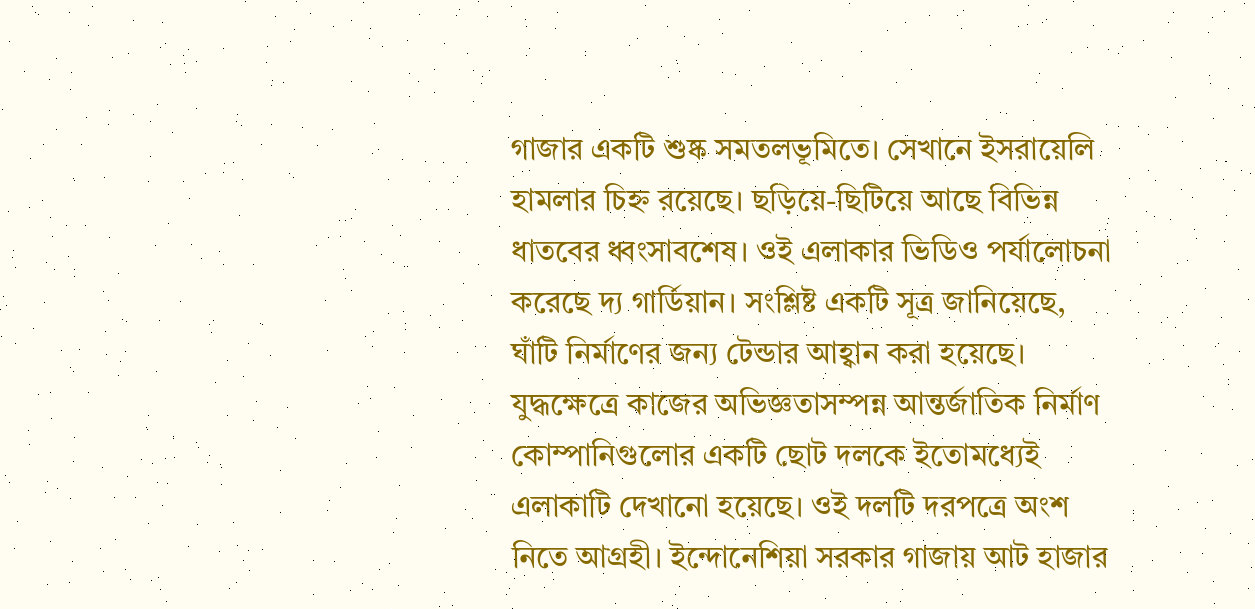গাজার একটি শুষ্ক সমতলভূমিতে। সেখানে ইসরায়েলি হামলার চিহ্ন রয়েছে। ছড়িয়ে-ছিটিয়ে আছে বিভিন্ন ধাতবের ধ্বংসাবশেষ। ওই এলাকার ভিডিও পর্যালোচনা করেছে দ্য গার্ডিয়ান। সংশ্লিষ্ট একটি সূত্র জানিয়েছে, ঘাঁটি নির্মাণের জন্য টেন্ডার আহ্বান করা হয়েছে। যুদ্ধক্ষেত্রে কাজের অভিজ্ঞতাসম্পন্ন আন্তর্জাতিক নির্মাণ কোম্পানিগুলোর একটি ছোট দলকে ইতোমধ্যেই এলাকাটি দেখানো হয়েছে। ওই দলটি দরপত্রে অংশ নিতে আগ্রহী। ইন্দোনেশিয়া সরকার গাজায় আট হাজার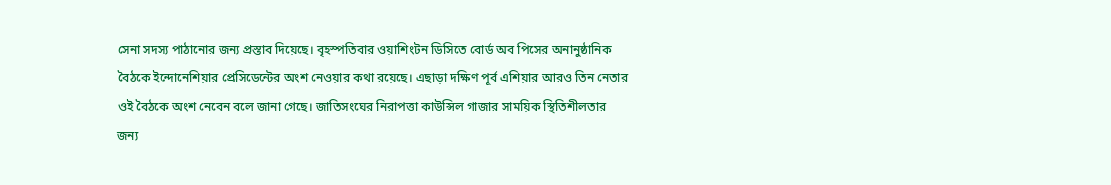সেনা সদস্য পাঠানোর জন্য প্রস্তাব দিয়েছে। বৃহস্পতিবার ওয়াশিংটন ডিসিতে বোর্ড অব পিসের অনানুষ্ঠানিক বৈঠকে ইন্দোনেশিয়ার প্রেসিডেন্টের অংশ নেওয়ার কথা রয়েছে। এছাড়া দক্ষিণ পূর্ব এশিয়ার আরও তিন নেতার ওই বৈঠকে অংশ নেবেন বলে জানা গেছে। জাতিসংঘের নিরাপত্তা কাউন্সিল গাজার সাময়িক স্থিতিশীলতার জন্য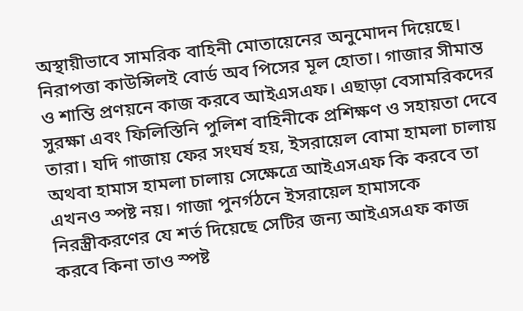অস্থায়ীভাবে সামরিক বাহিনী মোতায়েনের অনুমোদন দিয়েছে। নিরাপত্তা কাউন্সিলই বোর্ড অব পিসের মূল হোতা। গাজার সীমান্ত ও শান্তি প্রণয়নে কাজ করবে আইএসএফ। এছাড়া বেসামরিকদের সুরক্ষা এবং ফিলিস্তিনি পুলিশ বাহিনীকে প্রশিক্ষণ ও সহায়তা দেবে তারা। যদি গাজায় ফের সংঘর্ষ হয়, ইসরায়েল বোমা হামলা চালায় অথবা হামাস হামলা চালায় সেক্ষেত্রে আইএসএফ কি করবে তা এখনও স্পষ্ট নয়। গাজা পুনর্গঠনে ইসরায়েল হামাসকে নিরস্ত্রীকরণের যে শর্ত দিয়েছে সেটির জন্য আইএসএফ কাজ করবে কিনা তাও স্পষ্ট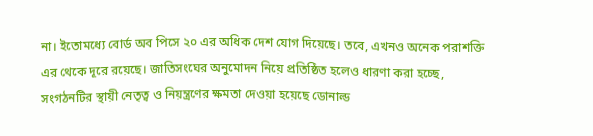না। ইতোমধ্যে বোর্ড অব পিসে ২০ এর অধিক দেশ যোগ দিয়েছে। তবে, এখনও অনেক পরাশক্তি এর থেকে দূরে রয়েছে। জাতিসংঘের অনুমোদন নিয়ে প্রতিষ্ঠিত হলেও ধারণা করা হচ্ছে, সংগঠনটির স্থায়ী নেতৃত্ব ও নিয়ন্ত্রণের ক্ষমতা দেওয়া হয়েছে ডোনাল্ড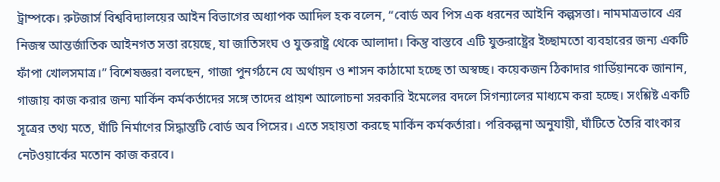ট্রাম্পকে। রুটজার্স বিশ্ববিদ্যালয়ের আইন বিভাগের অধ্যাপক আদিল হক বলেন, “বোর্ড অব পিস এক ধরনের আইনি কল্পসত্তা। নামমাত্রভাবে এর নিজস্ব আন্তর্জাতিক আইনগত সত্তা রয়েছে, যা জাতিসংঘ ও যুক্তরাষ্ট্র থেকে আলাদা। কিন্তু বাস্তবে এটি যুক্তরাষ্ট্রের ইচ্ছামতো ব্যবহারের জন্য একটি ফাঁপা খোলসমাত্র।” বিশেষজ্ঞরা বলছেন, গাজা পুনর্গঠনে যে অর্থায়ন ও শাসন কাঠামো হচ্ছে তা অস্বচ্ছ। কয়েকজন ঠিকাদার গার্ডিয়ানকে জানান, গাজায় কাজ করার জন্য মার্কিন কর্মকর্তাদের সঙ্গে তাদের প্রায়শ আলোচনা সরকারি ইমেলের বদলে সিগন্যালের মাধ্যমে করা হচ্ছে। সংশ্লিষ্ট একটি সূত্রের তথ্য মতে, ঘাঁটি নির্মাণের সিদ্ধান্তটি বোর্ড অব পিসের। এতে সহায়তা করছে মার্কিন কর্মকর্তারা। পরিকল্পনা অনুযায়ী, ঘাঁটিতে তৈরি বাংকার নেটওয়ার্কের মতোন কাজ করবে।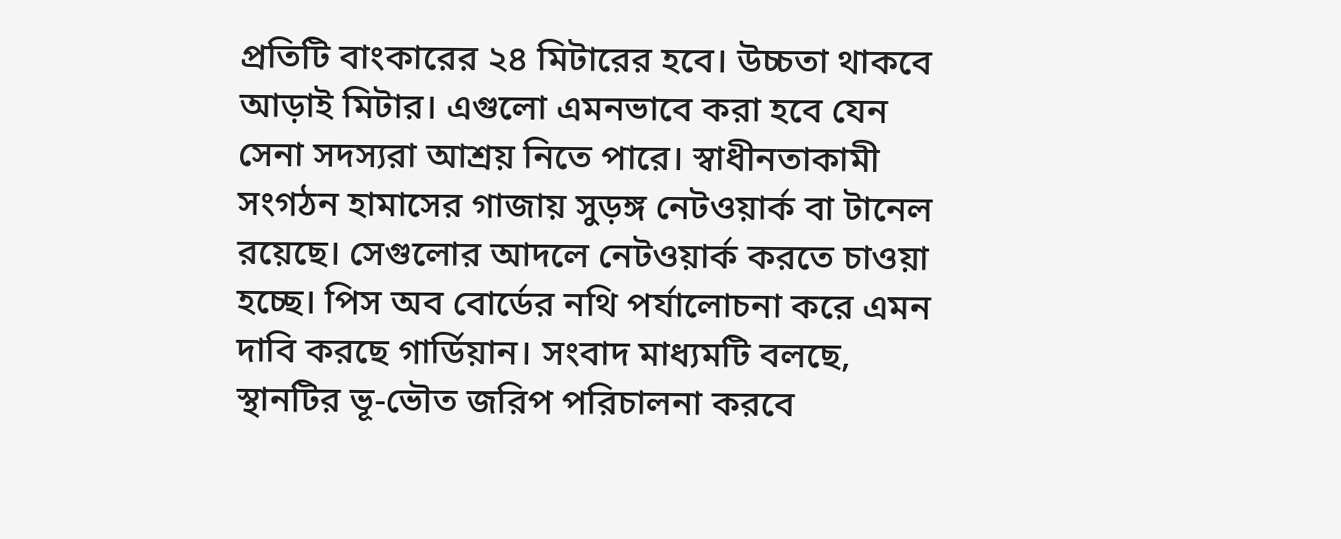প্রতিটি বাংকারের ২৪ মিটারের হবে। উচ্চতা থাকবে আড়াই মিটার। এগুলো এমনভাবে করা হবে যেন সেনা সদস্যরা আশ্রয় নিতে পারে। স্বাধীনতাকামী সংগঠন হামাসের গাজায় সুড়ঙ্গ নেটওয়ার্ক বা টানেল রয়েছে। সেগুলোর আদলে নেটওয়ার্ক করতে চাওয়া হচ্ছে। পিস অব বোর্ডের নথি পর্যালোচনা করে এমন দাবি করছে গার্ডিয়ান। সংবাদ মাধ্যমটি বলছে, স্থানটির ভূ-ভৌত জরিপ পরিচালনা করবে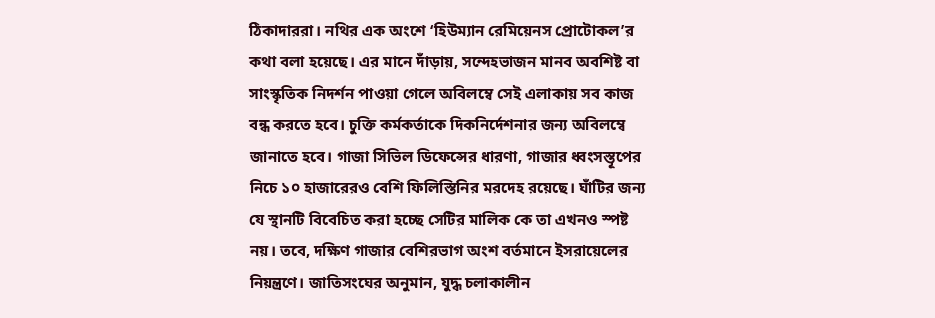ঠিকাদাররা। নথির এক অংশে ‘হিউম্যান রেমিয়েনস প্রোটোকল’র কথা বলা হয়েছে। এর মানে দাঁড়ায়, সন্দেহভাজন মানব অবশিষ্ট বা সাংস্কৃতিক নিদর্শন পাওয়া গেলে অবিলম্বে সেই এলাকায় সব কাজ বন্ধ করতে হবে। চুক্তি কর্মকর্তাকে দিকনির্দেশনার জন্য অবিলম্বে জানাতে হবে। গাজা সিভিল ডিফেন্সের ধারণা, গাজার ধ্বংসস্তূপের নিচে ১০ হাজারেরও বেশি ফিলিস্তিনির মরদেহ রয়েছে। ঘাঁটির জন্য যে স্থানটি বিবেচিত করা হচ্ছে সেটির মালিক কে তা এখনও স্পষ্ট নয়। তবে, দক্ষিণ গাজার বেশিরভাগ অংশ বর্তমানে ইসরায়েলের নিয়ন্ত্রণে। জাতিসংঘের অনুমান, যুদ্ধ চলাকালীন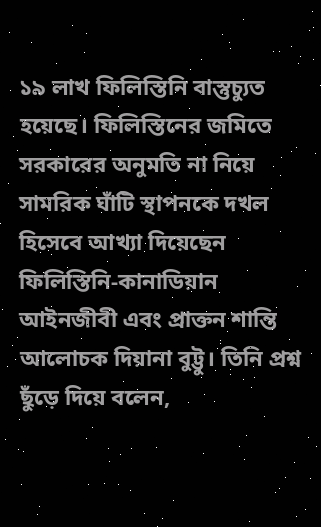১৯ লাখ ফিলিস্তিনি বাস্তুচ্যুত হয়েছে। ফিলিস্তিনের জমিতে সরকারের অনুমতি না নিয়ে সামরিক ঘাঁটি স্থাপনকে দখল হিসেবে আখ্যা দিয়েছেন ফিলিস্তিনি-কানাডিয়ান আইনজীবী এবং প্রাক্তন শান্তি আলোচক দিয়ানা বুট্টু। তিনি প্রশ্ন ছুঁড়ে দিয়ে বলেন,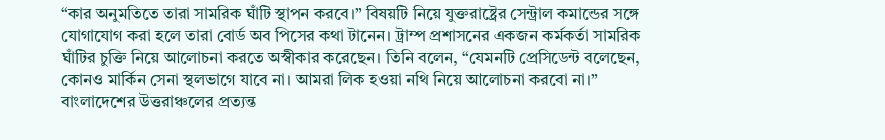“কার অনুমতিতে তারা সামরিক ঘাঁটি স্থাপন করবে।” বিষয়টি নিয়ে যুক্তরাষ্ট্রের সেন্ট্রাল কমান্ডের সঙ্গে যোগাযোগ করা হলে তারা বোর্ড অব পিসের কথা টানেন। ট্রাম্প প্রশাসনের একজন কর্মকর্তা সামরিক ঘাঁটির চুক্তি নিয়ে আলোচনা করতে অস্বীকার করেছেন। তিনি বলেন, “যেমনটি প্রেসিডেন্ট বলেছেন, কোনও মার্কিন সেনা স্থলভাগে যাবে না। আমরা লিক হওয়া নথি নিয়ে আলোচনা করবো না।”
বাংলাদেশের উত্তরাঞ্চলের প্রত্যন্ত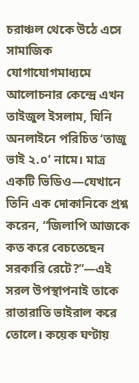চরাঞ্চল থেকে উঠে এসে সামাজিক যোগাযোগমাধ্যমে আলোচনার কেন্দ্রে এখন তাইজুল ইসলাম, যিনি অনলাইনে পরিচিত ‘তাজু ভাই ২.০’ নামে। মাত্র একটি ভিডিও—যেখানে তিনি এক দোকানিকে প্রশ্ন করেন, “জিলাপি আজকে কত করে বেচতেছেন সরকারি রেটে?”—এই সরল উপস্থাপনাই তাকে রাতারাতি ভাইরাল করে তোলে। কয়েক ঘণ্টায়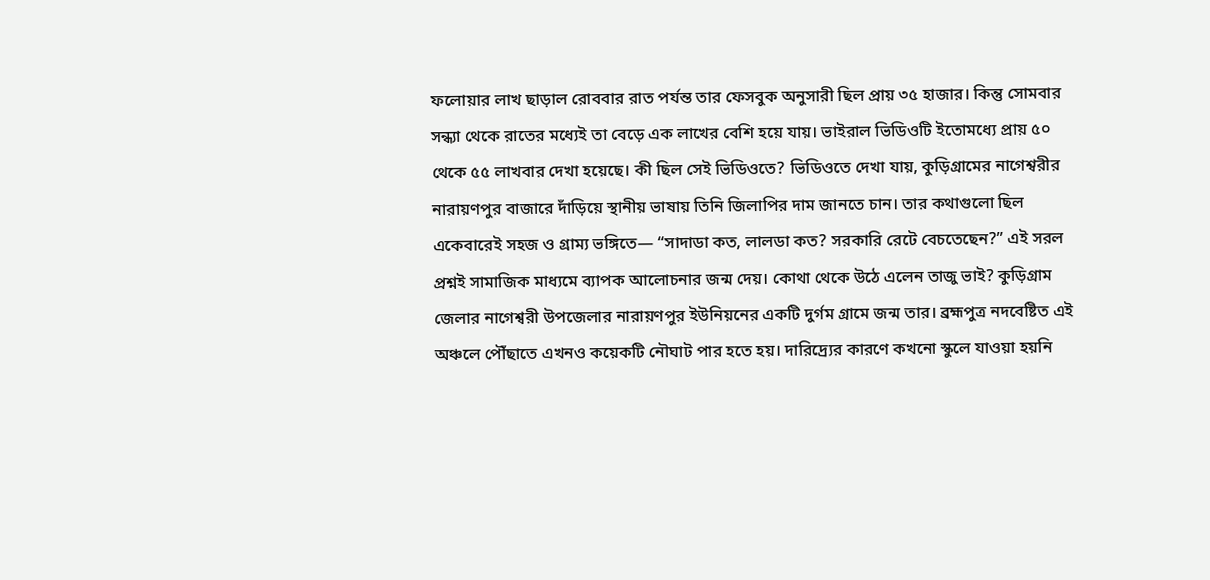ফলোয়ার লাখ ছাড়াল রোববার রাত পর্যন্ত তার ফেসবুক অনুসারী ছিল প্রায় ৩৫ হাজার। কিন্তু সোমবার সন্ধ্যা থেকে রাতের মধ্যেই তা বেড়ে এক লাখের বেশি হয়ে যায়। ভাইরাল ভিডিওটি ইতোমধ্যে প্রায় ৫০ থেকে ৫৫ লাখবার দেখা হয়েছে। কী ছিল সেই ভিডিওতে? ভিডিওতে দেখা যায়, কুড়িগ্রামের নাগেশ্বরীর নারায়ণপুর বাজারে দাঁড়িয়ে স্থানীয় ভাষায় তিনি জিলাপির দাম জানতে চান। তার কথাগুলো ছিল একেবারেই সহজ ও গ্রাম্য ভঙ্গিতে— “সাদাডা কত, লালডা কত? সরকারি রেটে বেচতেছেন?” এই সরল প্রশ্নই সামাজিক মাধ্যমে ব্যাপক আলোচনার জন্ম দেয়। কোথা থেকে উঠে এলেন তাজু ভাই? কুড়িগ্রাম জেলার নাগেশ্বরী উপজেলার নারায়ণপুর ইউনিয়নের একটি দুর্গম গ্রামে জন্ম তার। ব্রহ্মপুত্র নদবেষ্টিত এই অঞ্চলে পৌঁছাতে এখনও কয়েকটি নৌঘাট পার হতে হয়। দারিদ্র্যের কারণে কখনো স্কুলে যাওয়া হয়নি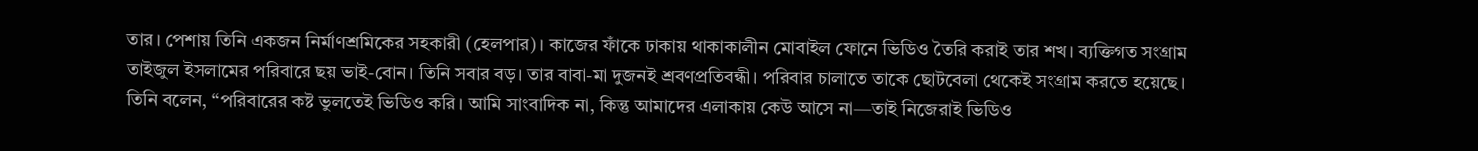তার। পেশায় তিনি একজন নির্মাণশ্রমিকের সহকারী (হেলপার)। কাজের ফাঁকে ঢাকায় থাকাকালীন মোবাইল ফোনে ভিডিও তৈরি করাই তার শখ। ব্যক্তিগত সংগ্রাম তাইজুল ইসলামের পরিবারে ছয় ভাই-বোন। তিনি সবার বড়। তার বাবা-মা দুজনই শ্রবণপ্রতিবন্ধী। পরিবার চালাতে তাকে ছোটবেলা থেকেই সংগ্রাম করতে হয়েছে। তিনি বলেন, “পরিবারের কষ্ট ভুলতেই ভিডিও করি। আমি সাংবাদিক না, কিন্তু আমাদের এলাকায় কেউ আসে না—তাই নিজেরাই ভিডিও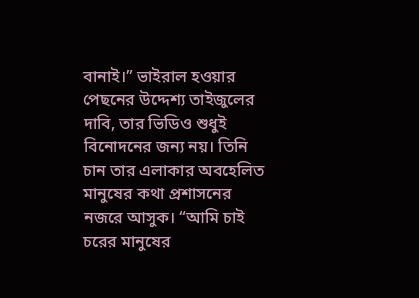বানাই।” ভাইরাল হওয়ার পেছনের উদ্দেশ্য তাইজুলের দাবি, তার ভিডিও শুধুই বিনোদনের জন্য নয়। তিনি চান তার এলাকার অবহেলিত মানুষের কথা প্রশাসনের নজরে আসুক। “আমি চাই চরের মানুষের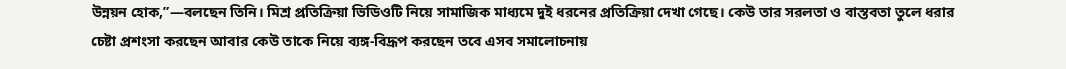উন্নয়ন হোক,”—বলছেন তিনি। মিশ্র প্রতিক্রিয়া ভিডিওটি নিয়ে সামাজিক মাধ্যমে দুই ধরনের প্রতিক্রিয়া দেখা গেছে। কেউ তার সরলতা ও বাস্তবতা তুলে ধরার চেষ্টা প্রশংসা করছেন আবার কেউ তাকে নিয়ে ব্যঙ্গ-বিদ্রূপ করছেন তবে এসব সমালোচনায়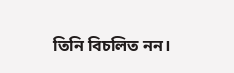তিনি বিচলিত নন।